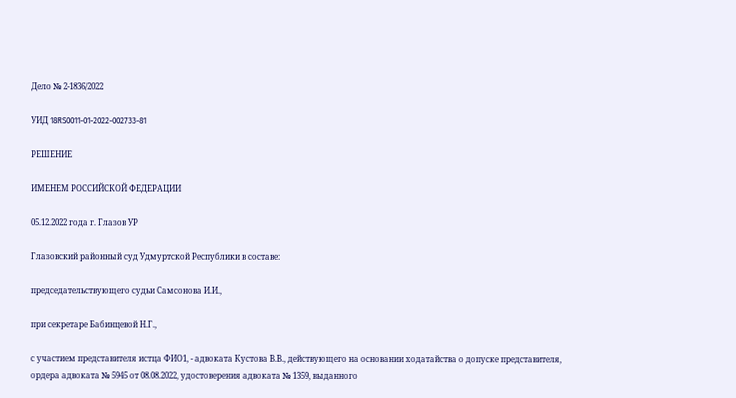Дело № 2-1836/2022

УИД 18RS0011-01-2022-002733-81

РЕШЕНИЕ

ИМЕНЕМ РОССИЙСКОЙ ФЕДЕРАЦИИ

05.12.2022 года г. Глазов УР

Глазовский районный суд Удмуртской Республики в составе:

председательствующего судьи Самсонова И.И.,

при секретаре Бабинцевой Н.Г.,

с участием представителя истца ФИО1, - адвоката Кустова В.В., действующего на основании ходатайства о допуске представителя, ордера адвоката № 5945 от 08.08.2022, удостоверения адвоката № 1359, выданного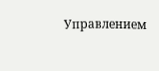Управлением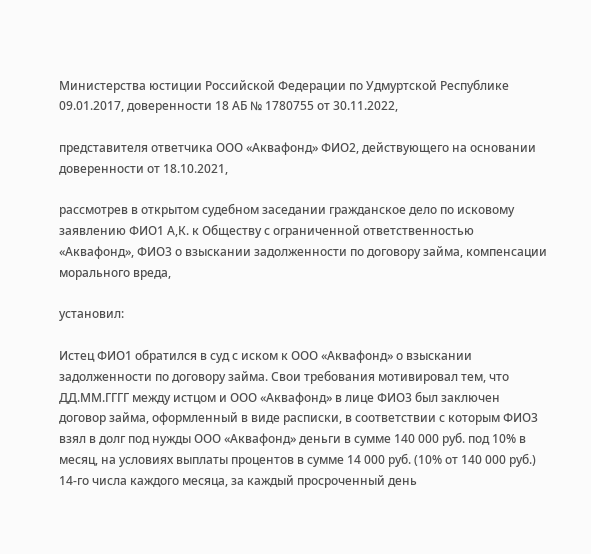Министерства юстиции Российской Федерации по Удмуртской Республике 09.01.2017, доверенности 18 АБ № 1780755 от 30.11.2022,

представителя ответчика ООО «Аквафонд» ФИО2, действующего на основании доверенности от 18.10.2021,

рассмотрев в открытом судебном заседании гражданское дело по исковому заявлению ФИО1 А,К. к Обществу с ограниченной ответственностью «Аквафонд», ФИО3 о взыскании задолженности по договору займа, компенсации морального вреда,

установил:

Истец ФИО1 обратился в суд с иском к ООО «Аквафонд» о взыскании задолженности по договору займа. Свои требования мотивировал тем, что ДД.ММ.ГГГГ между истцом и ООО «Аквафонд» в лице ФИО3 был заключен договор займа, оформленный в виде расписки, в соответствии с которым ФИО3 взял в долг под нужды ООО «Аквафонд» деньги в сумме 140 000 руб. под 10% в месяц, на условиях выплаты процентов в сумме 14 000 руб. (10% от 140 000 руб.) 14-го числа каждого месяца, за каждый просроченный день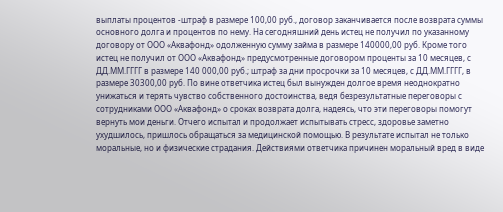выплаты процентов -штраф в размере 100,00 руб., договор заканчивается после возврата суммы основного долга и процентов по нему. На сегодняшний день истец не получил по указанному договору от ООО «Аквафонд» одолженную сумму займа в размере 140000,00 руб. Кроме того истец не получил от ООО «Аквафонд» предусмотренные договором проценты за 10 месяцев, с ДД.ММ.ГГГГ в размере 140 000,00 руб.; штраф за дни просрочки за 10 месяцев, с ДД.ММ.ГГГГ, в размере 30300,00 руб. По вине ответчика истец был вынужден долгое время неоднократно унижаться и терять чувство собственного достоинства, ведя безрезультатные переговоры с сотрудниками ООО «Аквафонд» о сроках возврата долга, надеясь, что эти переговоры помогут вернуть мои деньги. Отчего испытал и продолжает испытывать стресс, здоровье заметно ухудшилось, пришлось обращаться за медицинской помощью. В результате испытал не только моральные, но и физические страдания. Действиями ответчика причинен моральный вред в виде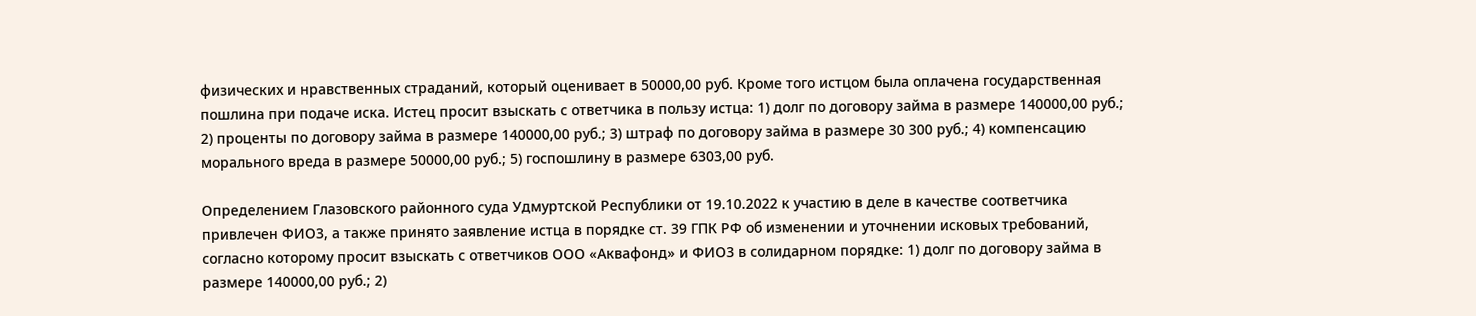физических и нравственных страданий, который оценивает в 50000,00 руб. Кроме того истцом была оплачена государственная пошлина при подаче иска. Истец просит взыскать с ответчика в пользу истца: 1) долг по договору займа в размере 140000,00 руб.; 2) проценты по договору займа в размере 140000,00 руб.; 3) штраф по договору займа в размере 30 300 руб.; 4) компенсацию морального вреда в размере 50000,00 руб.; 5) госпошлину в размере 6303,00 руб.

Определением Глазовского районного суда Удмуртской Республики от 19.10.2022 к участию в деле в качестве соответчика привлечен ФИО3, а также принято заявление истца в порядке ст. 39 ГПК РФ об изменении и уточнении исковых требований, согласно которому просит взыскать с ответчиков ООО «Аквафонд» и ФИО3 в солидарном порядке: 1) долг по договору займа в размере 140000,00 руб.; 2)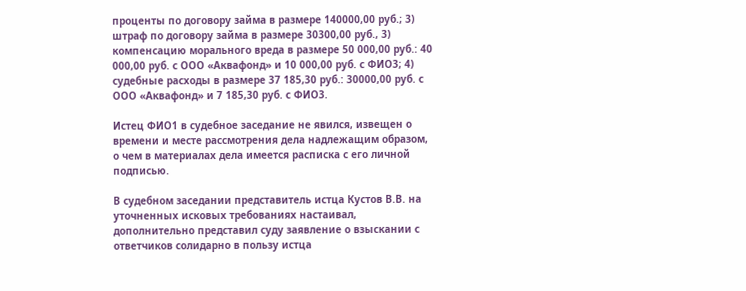проценты по договору займа в размере 140000,00 руб.; 3) штраф по договору займа в размере 30300,00 руб., 3) компенсацию морального вреда в размере 50 000,00 руб.: 40 000,00 руб. с ООО «Аквафонд» и 10 000,00 руб. с ФИО3; 4) судебные расходы в размере 37 185,30 руб.: 30000,00 руб. с ООО «Аквафонд» и 7 185,30 руб. с ФИО3.

Истец ФИО1 в судебное заседание не явился, извещен о времени и месте рассмотрения дела надлежащим образом, о чем в материалах дела имеется расписка с его личной подписью.

В судебном заседании представитель истца Кустов В.В. на уточненных исковых требованиях настаивал, дополнительно представил суду заявление о взыскании с ответчиков солидарно в пользу истца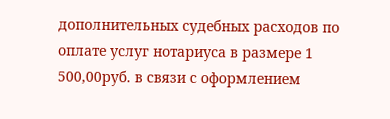дополнительных судебных расходов по оплате услуг нотариуса в размере 1 500,00руб. в связи с оформлением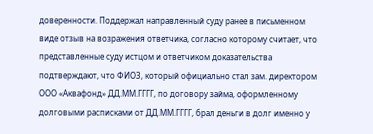доверенности. Поддержал направленный суду ранее в письменном виде отзыв на возражения ответчика, согласно которому считает, что представленные суду истцом и ответчиком доказательства подтверждают, что ФИО3, который официально стал зам. директором ООО «Аквафонд» ДД.ММ.ГГГГ, по договору займа, оформленному долговыми расписками от ДД.ММ.ГГГГ, брал деньги в долг именно у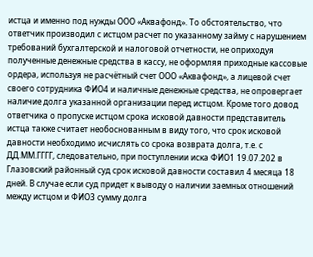истца и именно под нужды ООО «Аквафонд». То обстоятельство, что ответчик производил с истцом расчет по указанному займу с нарушением требований бухгалтерской и налоговой отчетности, не оприходуя полученные денежные средства в кассу, не оформляя приходные кассовые ордера, используя не расчётный счет ООО «Аквафонд», а лицевой счет своего сотрудника ФИО4 и наличные денежные средства, не опровергает наличие долга указанной организации перед истцом. Кроме того довод ответчика о пропуске истцом срока исковой давности представитель истца также считает необоснованным в виду того, что срок исковой давности необходимо исчислять со срока возврата долга, т.е. с ДД.ММ.ГГГГ, следовательно, при поступлении иска ФИО1 19.07.202 в Глазовский районный суд срок исковой давности составил 4 месяца 18 дней. В случае если суд придет к выводу о наличии заемных отношений между истцом и ФИО3 сумму долга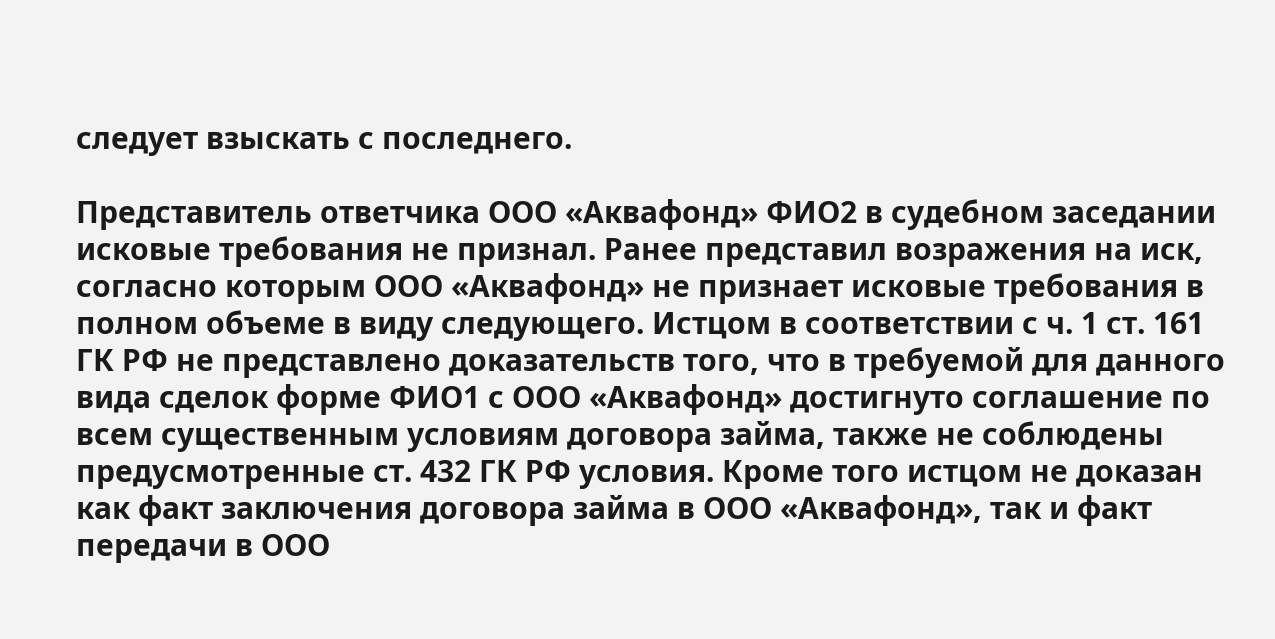следует взыскать с последнего.

Представитель ответчика ООО «Аквафонд» ФИО2 в судебном заседании исковые требования не признал. Ранее представил возражения на иск, согласно которым ООО «Аквафонд» не признает исковые требования в полном объеме в виду следующего. Истцом в соответствии с ч. 1 ст. 161 ГК РФ не представлено доказательств того, что в требуемой для данного вида сделок форме ФИО1 с ООО «Аквафонд» достигнуто соглашение по всем существенным условиям договора займа, также не соблюдены предусмотренные ст. 432 ГК РФ условия. Кроме того истцом не доказан как факт заключения договора займа в ООО «Аквафонд», так и факт передачи в ООО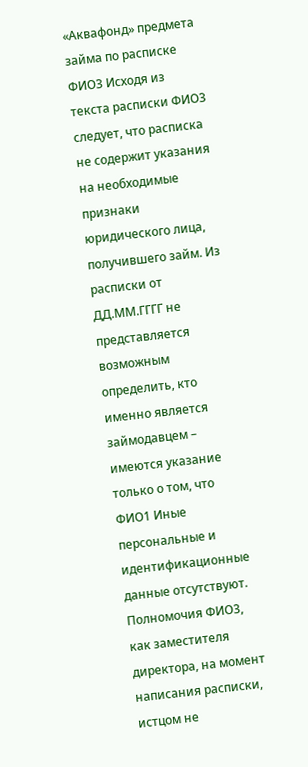«Аквафонд» предмета займа по расписке ФИО3 Исходя из текста расписки ФИО3 следует, что расписка не содержит указания на необходимые признаки юридического лица, получившего займ. Из расписки от ДД.ММ.ГГГГ не представляется возможным определить, кто именно является займодавцем – имеются указание только о том, что ФИО1 Иные персональные и идентификационные данные отсутствуют. Полномочия ФИО3, как заместителя директора, на момент написания расписки, истцом не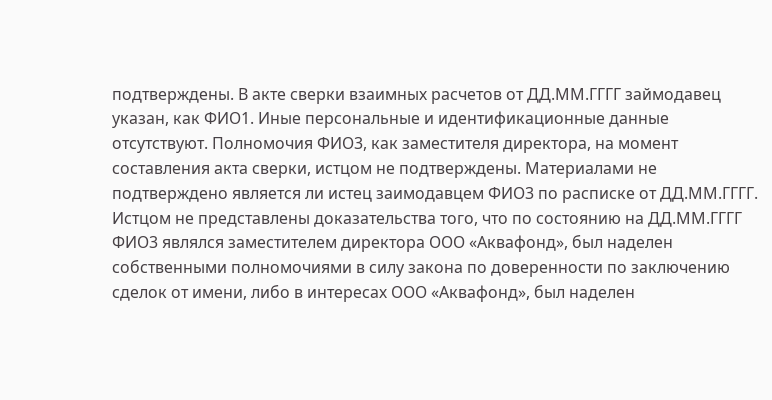подтверждены. В акте сверки взаимных расчетов от ДД.ММ.ГГГГ займодавец указан, как ФИО1. Иные персональные и идентификационные данные отсутствуют. Полномочия ФИО3, как заместителя директора, на момент составления акта сверки, истцом не подтверждены. Материалами не подтверждено является ли истец заимодавцем ФИО3 по расписке от ДД.ММ.ГГГГ. Истцом не представлены доказательства того, что по состоянию на ДД.ММ.ГГГГ ФИО3 являлся заместителем директора ООО «Аквафонд», был наделен собственными полномочиями в силу закона по доверенности по заключению сделок от имени, либо в интересах ООО «Аквафонд», был наделен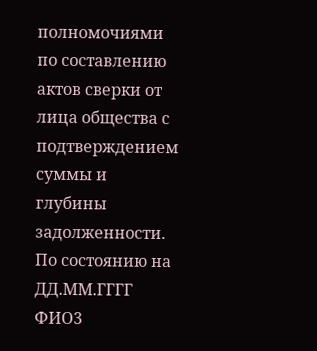полномочиями по составлению актов сверки от лица общества с подтверждением суммы и глубины задолженности. По состоянию на ДД.ММ.ГГГГ ФИО3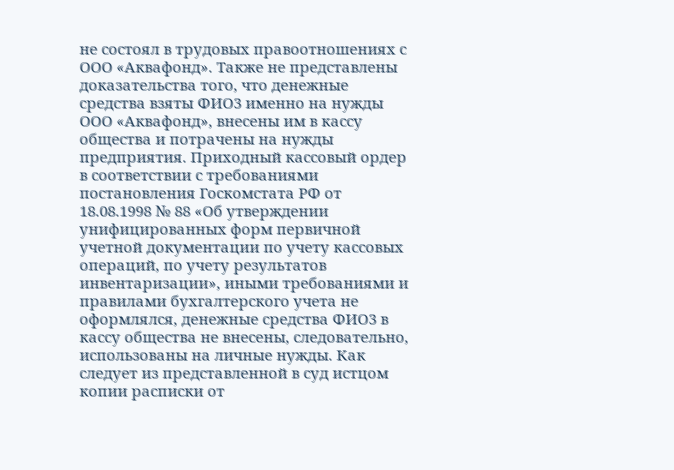не состоял в трудовых правоотношениях с ООО «Аквафонд». Также не представлены доказательства того, что денежные средства взяты ФИО3 именно на нужды ООО «Аквафонд», внесены им в кассу общества и потрачены на нужды предприятия. Приходный кассовый ордер в соответствии с требованиями постановления Госкомстата РФ от 18.08.1998 № 88 «Об утверждении унифицированных форм первичной учетной документации по учету кассовых операций, по учету результатов инвентаризации», иными требованиями и правилами бухгалтерского учета не оформлялся, денежные средства ФИО3 в кассу общества не внесены, следовательно, использованы на личные нужды. Как следует из представленной в суд истцом копии расписки от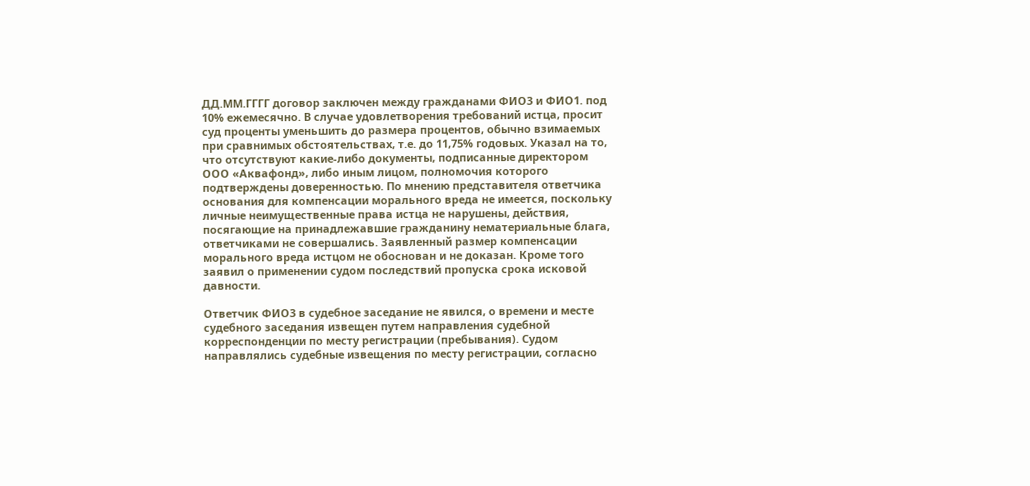ДД.ММ.ГГГГ договор заключен между гражданами ФИО3 и ФИО1. под 10% ежемесячно. В случае удовлетворения требований истца, просит суд проценты уменьшить до размера процентов, обычно взимаемых при сравнимых обстоятельствах, т.е. до 11,75% годовых. Указал на то, что отсутствуют какие-либо документы, подписанные директором ООО «Аквафонд», либо иным лицом, полномочия которого подтверждены доверенностью. По мнению представителя ответчика основания для компенсации морального вреда не имеется, поскольку личные неимущественные права истца не нарушены, действия, посягающие на принадлежавшие гражданину нематериальные блага, ответчиками не совершались. Заявленный размер компенсации морального вреда истцом не обоснован и не доказан. Кроме того заявил о применении судом последствий пропуска срока исковой давности.

Ответчик ФИО3 в судебное заседание не явился, о времени и месте судебного заседания извещен путем направления судебной корреспонденции по месту регистрации (пребывания). Судом направлялись судебные извещения по месту регистрации, согласно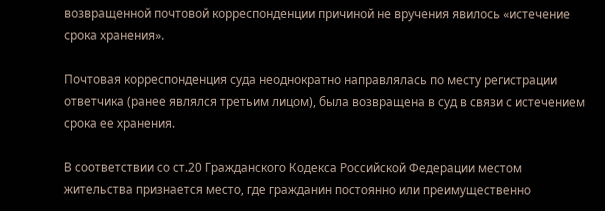возвращенной почтовой корреспонденции причиной не вручения явилось «истечение срока хранения».

Почтовая корреспонденция суда неоднократно направлялась по месту регистрации ответчика (ранее являлся третьим лицом), была возвращена в суд в связи с истечением срока ее хранения.

В соответствии со ст.20 Гражданского Кодекса Российской Федерации местом жительства признается место, где гражданин постоянно или преимущественно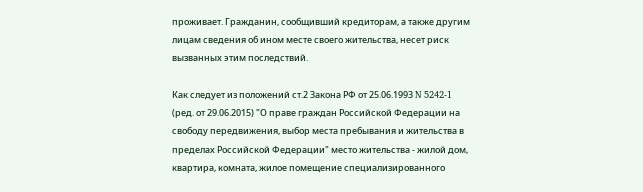проживает. Гражданин, сообщивший кредиторам, а также другим лицам сведения об ином месте своего жительства, несет риск вызванных этим последствий.

Как следует из положений ст.2 Закона РФ от 25.06.1993 N 5242-1 (ред. от 29.06.2015) "О праве граждан Российской Федерации на свободу передвижения, выбор места пребывания и жительства в пределах Российской Федерации" место жительства - жилой дом, квартира, комната, жилое помещение специализированного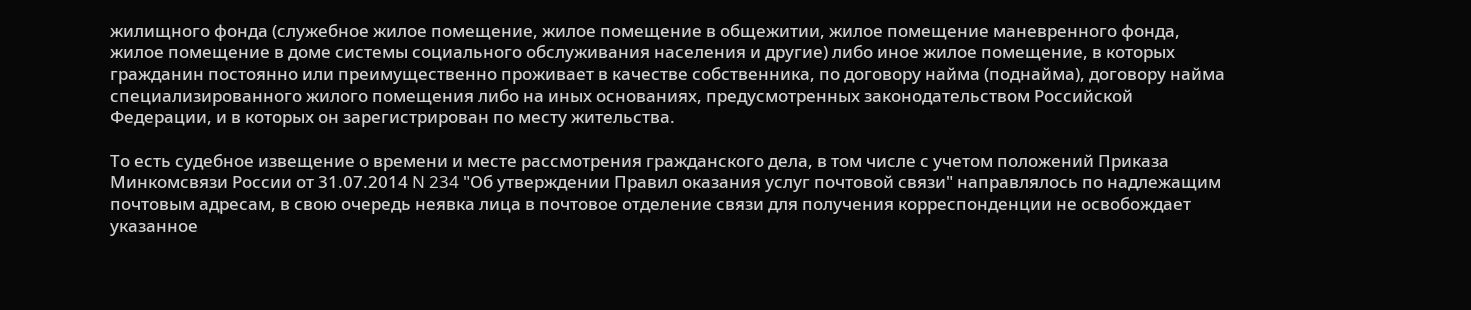жилищного фонда (служебное жилое помещение, жилое помещение в общежитии, жилое помещение маневренного фонда, жилое помещение в доме системы социального обслуживания населения и другие) либо иное жилое помещение, в которых гражданин постоянно или преимущественно проживает в качестве собственника, по договору найма (поднайма), договору найма специализированного жилого помещения либо на иных основаниях, предусмотренных законодательством Российской Федерации, и в которых он зарегистрирован по месту жительства.

То есть судебное извещение о времени и месте рассмотрения гражданского дела, в том числе с учетом положений Приказа Минкомсвязи России от 31.07.2014 N 234 "Об утверждении Правил оказания услуг почтовой связи" направлялось по надлежащим почтовым адресам, в свою очередь неявка лица в почтовое отделение связи для получения корреспонденции не освобождает указанное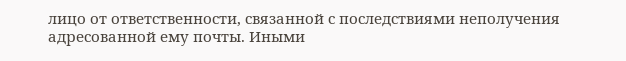лицо от ответственности, связанной с последствиями неполучения адресованной ему почты. Иными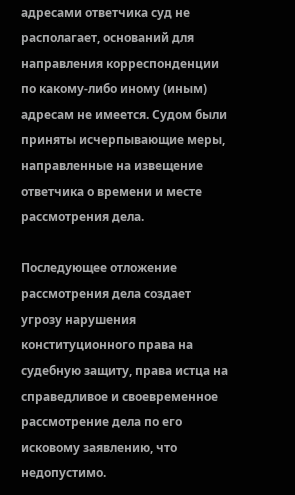адресами ответчика суд не располагает, оснований для направления корреспонденции по какому-либо иному (иным) адресам не имеется. Судом были приняты исчерпывающие меры, направленные на извещение ответчика о времени и месте рассмотрения дела.

Последующее отложение рассмотрения дела создает угрозу нарушения конституционного права на судебную защиту, права истца на справедливое и своевременное рассмотрение дела по его исковому заявлению, что недопустимо.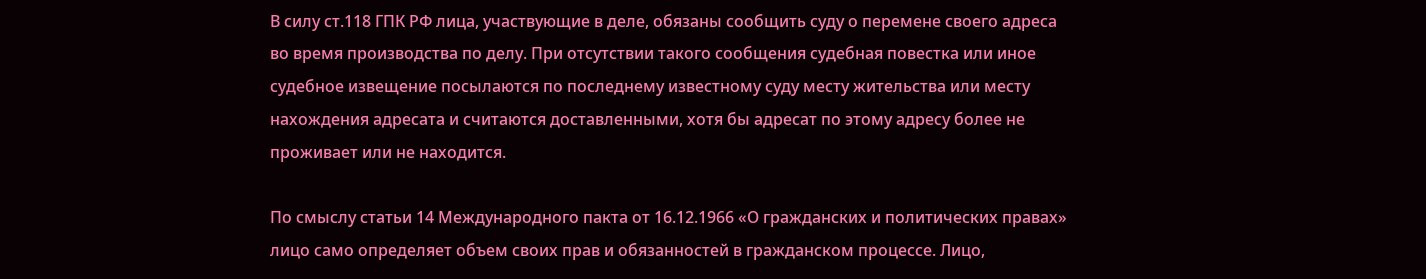В силу ст.118 ГПК РФ лица, участвующие в деле, обязаны сообщить суду о перемене своего адреса во время производства по делу. При отсутствии такого сообщения судебная повестка или иное судебное извещение посылаются по последнему известному суду месту жительства или месту нахождения адресата и считаются доставленными, хотя бы адресат по этому адресу более не проживает или не находится.

По смыслу статьи 14 Международного пакта от 16.12.1966 «О гражданских и политических правах» лицо само определяет объем своих прав и обязанностей в гражданском процессе. Лицо,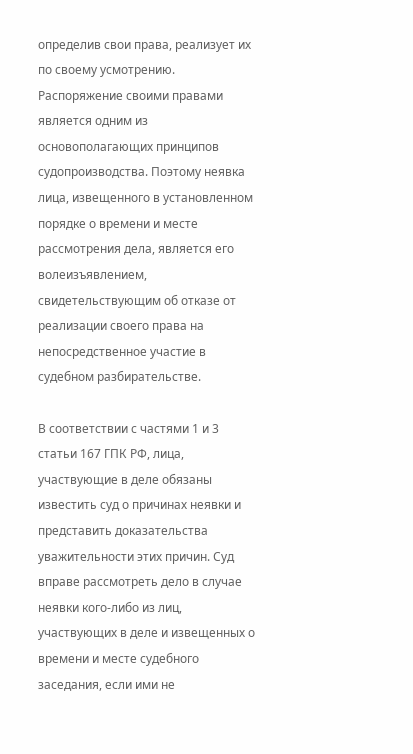определив свои права, реализует их по своему усмотрению. Распоряжение своими правами является одним из основополагающих принципов судопроизводства. Поэтому неявка лица, извещенного в установленном порядке о времени и месте рассмотрения дела, является его волеизъявлением, свидетельствующим об отказе от реализации своего права на непосредственное участие в судебном разбирательстве.

В соответствии с частями 1 и 3 статьи 167 ГПК РФ, лица, участвующие в деле обязаны известить суд о причинах неявки и представить доказательства уважительности этих причин. Суд вправе рассмотреть дело в случае неявки кого-либо из лиц, участвующих в деле и извещенных о времени и месте судебного заседания, если ими не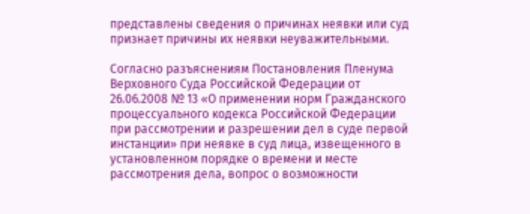представлены сведения о причинах неявки или суд признает причины их неявки неуважительными.

Согласно разъяснениям Постановления Пленума Верховного Суда Российской Федерации от 26.06.2008 № 13 «О применении норм Гражданского процессуального кодекса Российской Федерации при рассмотрении и разрешении дел в суде первой инстанции» при неявке в суд лица, извещенного в установленном порядке о времени и месте рассмотрения дела, вопрос о возможности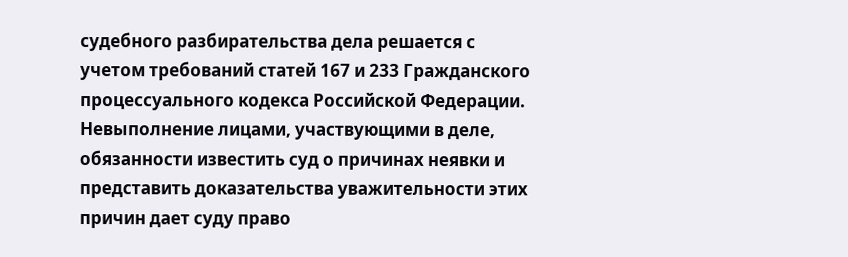судебного разбирательства дела решается с учетом требований статей 167 и 233 Гражданского процессуального кодекса Российской Федерации. Невыполнение лицами, участвующими в деле, обязанности известить суд о причинах неявки и представить доказательства уважительности этих причин дает суду право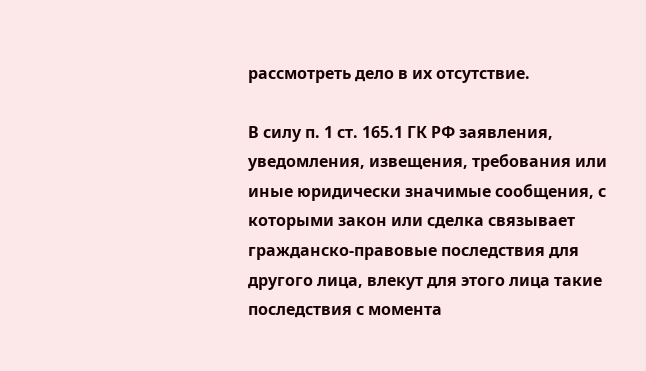рассмотреть дело в их отсутствие.

В силу п. 1 ст. 165.1 ГК РФ заявления, уведомления, извещения, требования или иные юридически значимые сообщения, с которыми закон или сделка связывает гражданско-правовые последствия для другого лица, влекут для этого лица такие последствия с момента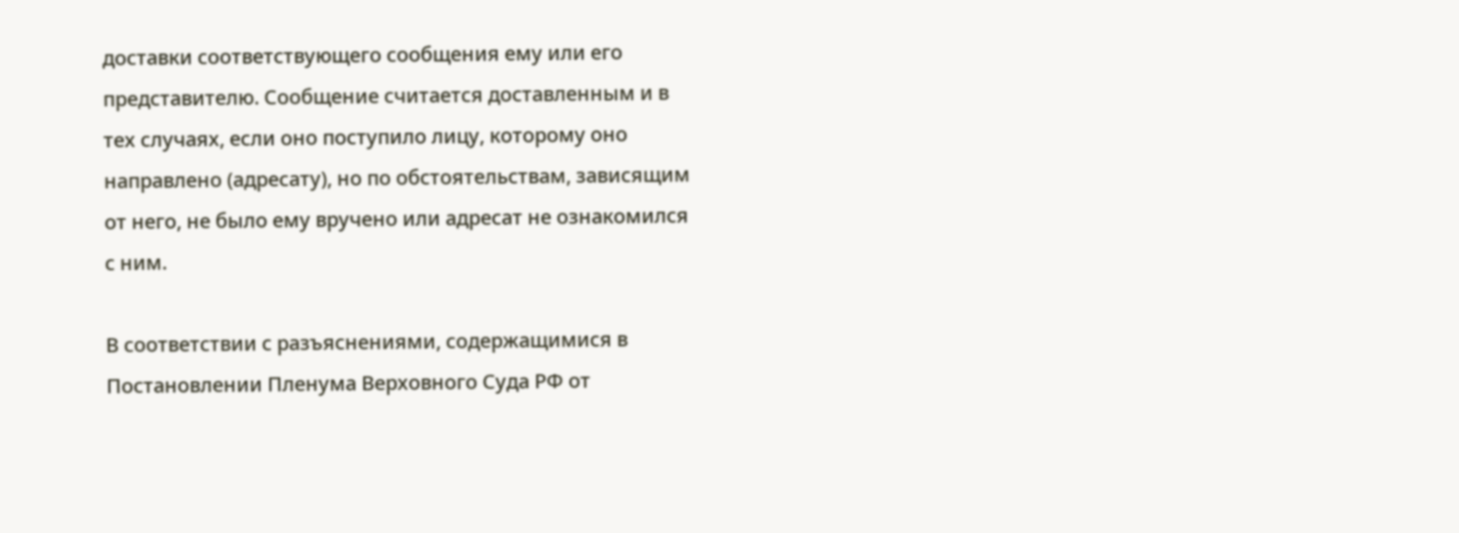доставки соответствующего сообщения ему или его представителю. Сообщение считается доставленным и в тех случаях, если оно поступило лицу, которому оно направлено (адресату), но по обстоятельствам, зависящим от него, не было ему вручено или адресат не ознакомился с ним.

В соответствии с разъяснениями, содержащимися в Постановлении Пленума Верховного Суда РФ от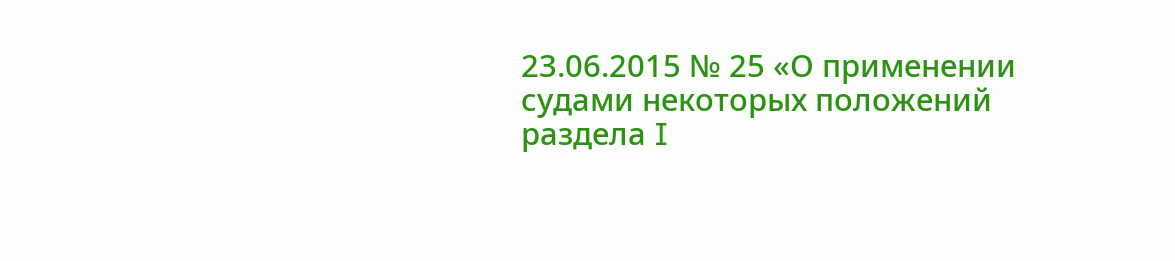23.06.2015 № 25 «О применении судами некоторых положений раздела I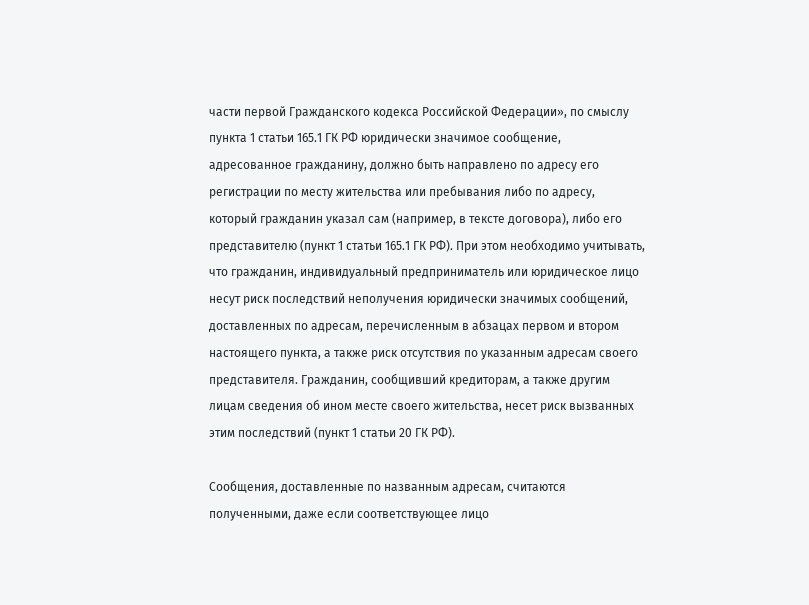части первой Гражданского кодекса Российской Федерации», по смыслу пункта 1 статьи 165.1 ГК РФ юридически значимое сообщение, адресованное гражданину, должно быть направлено по адресу его регистрации по месту жительства или пребывания либо по адресу, который гражданин указал сам (например, в тексте договора), либо его представителю (пункт 1 статьи 165.1 ГК РФ). При этом необходимо учитывать, что гражданин, индивидуальный предприниматель или юридическое лицо несут риск последствий неполучения юридически значимых сообщений, доставленных по адресам, перечисленным в абзацах первом и втором настоящего пункта, а также риск отсутствия по указанным адресам своего представителя. Гражданин, сообщивший кредиторам, а также другим лицам сведения об ином месте своего жительства, несет риск вызванных этим последствий (пункт 1 статьи 20 ГК РФ).

Сообщения, доставленные по названным адресам, считаются полученными, даже если соответствующее лицо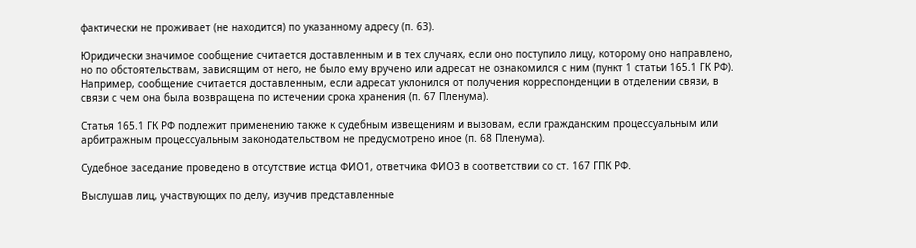фактически не проживает (не находится) по указанному адресу (п. 63).

Юридически значимое сообщение считается доставленным и в тех случаях, если оно поступило лицу, которому оно направлено, но по обстоятельствам, зависящим от него, не было ему вручено или адресат не ознакомился с ним (пункт 1 статьи 165.1 ГК РФ). Например, сообщение считается доставленным, если адресат уклонился от получения корреспонденции в отделении связи, в связи с чем она была возвращена по истечении срока хранения (п. 67 Пленума).

Статья 165.1 ГК РФ подлежит применению также к судебным извещениям и вызовам, если гражданским процессуальным или арбитражным процессуальным законодательством не предусмотрено иное (п. 68 Пленума).

Судебное заседание проведено в отсутствие истца ФИО1, ответчика ФИО3 в соответствии со ст. 167 ГПК РФ.

Выслушав лиц, участвующих по делу, изучив представленные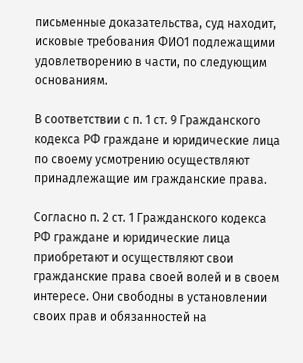письменные доказательства, суд находит, исковые требования ФИО1 подлежащими удовлетворению в части, по следующим основаниям.

В соответствии с п. 1 ст. 9 Гражданского кодекса РФ граждане и юридические лица по своему усмотрению осуществляют принадлежащие им гражданские права.

Согласно п. 2 ст. 1 Гражданского кодекса РФ граждане и юридические лица приобретают и осуществляют свои гражданские права своей волей и в своем интересе. Они свободны в установлении своих прав и обязанностей на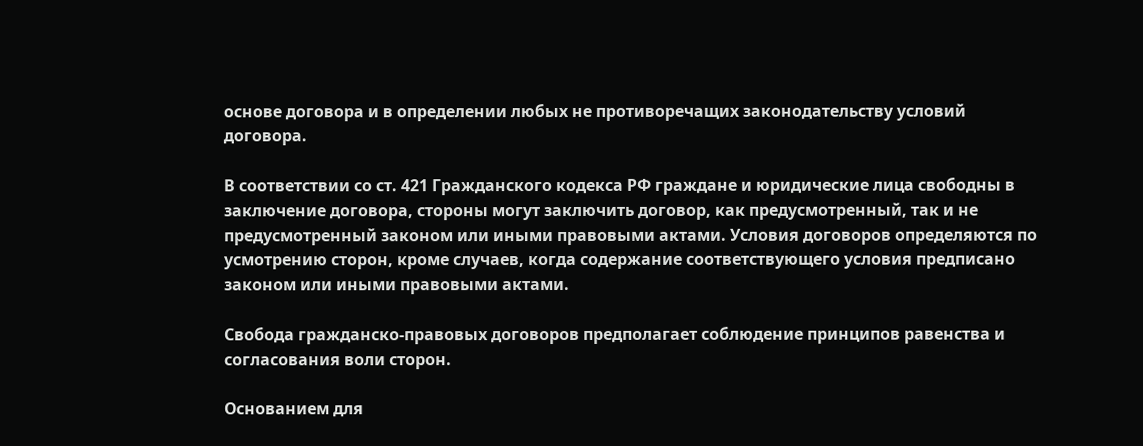основе договора и в определении любых не противоречащих законодательству условий договора.

В соответствии со ст. 421 Гражданского кодекса РФ граждане и юридические лица свободны в заключение договора, стороны могут заключить договор, как предусмотренный, так и не предусмотренный законом или иными правовыми актами. Условия договоров определяются по усмотрению сторон, кроме случаев, когда содержание соответствующего условия предписано законом или иными правовыми актами.

Свобода гражданско-правовых договоров предполагает соблюдение принципов равенства и согласования воли сторон.

Основанием для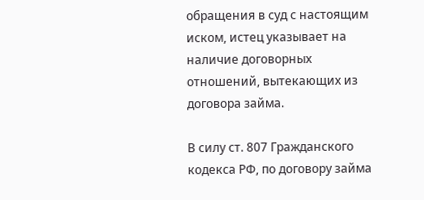обращения в суд с настоящим иском, истец указывает на наличие договорных отношений, вытекающих из договора займа.

В силу ст. 807 Гражданского кодекса РФ, по договору займа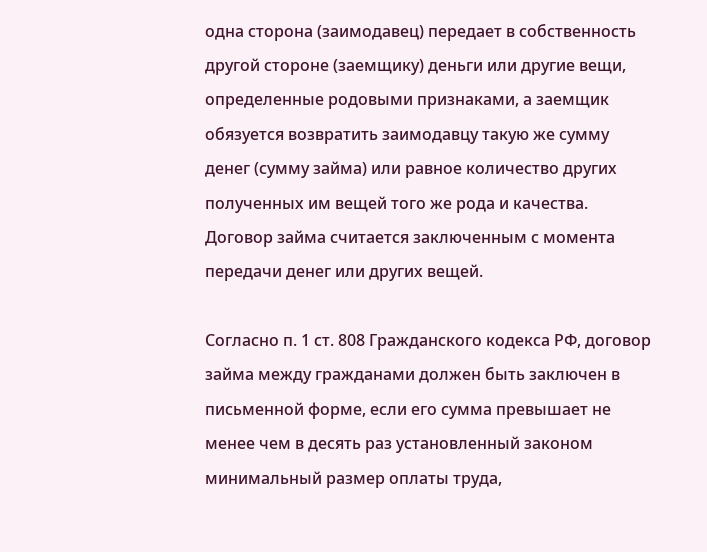одна сторона (заимодавец) передает в собственность другой стороне (заемщику) деньги или другие вещи, определенные родовыми признаками, а заемщик обязуется возвратить заимодавцу такую же сумму денег (сумму займа) или равное количество других полученных им вещей того же рода и качества. Договор займа считается заключенным с момента передачи денег или других вещей.

Согласно п. 1 ст. 808 Гражданского кодекса РФ, договор займа между гражданами должен быть заключен в письменной форме, если его сумма превышает не менее чем в десять раз установленный законом минимальный размер оплаты труда,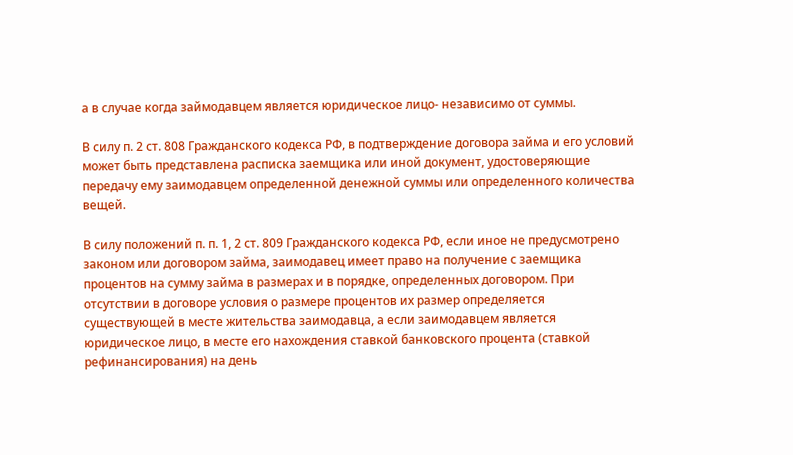а в случае когда займодавцем является юридическое лицо- независимо от суммы.

В силу п. 2 ст. 808 Гражданского кодекса РФ, в подтверждение договора займа и его условий может быть представлена расписка заемщика или иной документ, удостоверяющие передачу ему заимодавцем определенной денежной суммы или определенного количества вещей.

В силу положений п. п. 1, 2 ст. 809 Гражданского кодекса РФ, если иное не предусмотрено законом или договором займа, заимодавец имеет право на получение с заемщика процентов на сумму займа в размерах и в порядке, определенных договором. При отсутствии в договоре условия о размере процентов их размер определяется существующей в месте жительства заимодавца, а если заимодавцем является юридическое лицо, в месте его нахождения ставкой банковского процента (ставкой рефинансирования) на день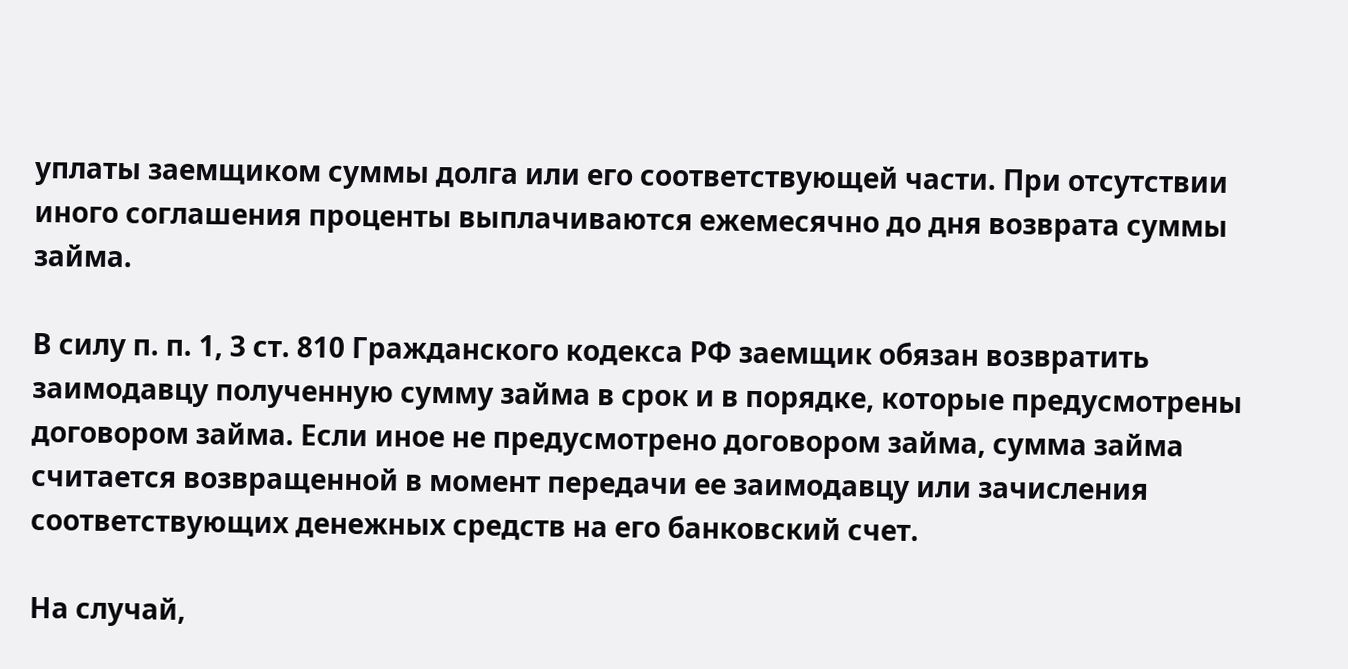уплаты заемщиком суммы долга или его соответствующей части. При отсутствии иного соглашения проценты выплачиваются ежемесячно до дня возврата суммы займа.

В силу п. п. 1, 3 ст. 810 Гражданского кодекса РФ заемщик обязан возвратить заимодавцу полученную сумму займа в срок и в порядке, которые предусмотрены договором займа. Если иное не предусмотрено договором займа, сумма займа считается возвращенной в момент передачи ее заимодавцу или зачисления соответствующих денежных средств на его банковский счет.

На случай,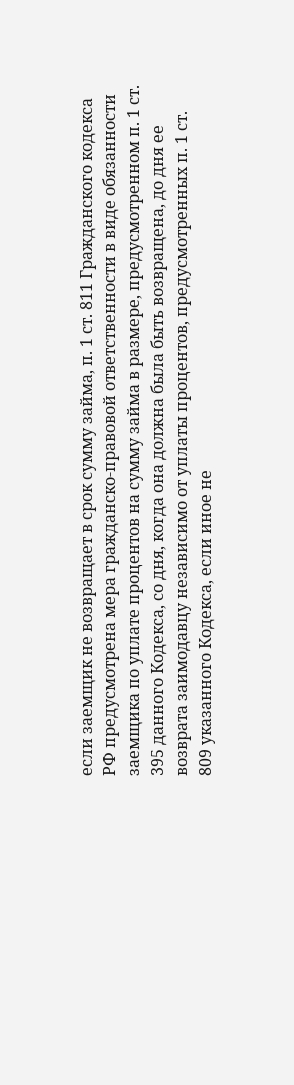если заемщик не возвращает в срок сумму займа, п. 1 ст. 811 Гражданского кодекса РФ предусмотрена мера гражданско-правовой ответственности в виде обязанности заемщика по уплате процентов на сумму займа в размере, предусмотренном п. 1 ст. 395 данного Кодекса, со дня, когда она должна была быть возвращена, до дня ее возврата заимодавцу независимо от уплаты процентов, предусмотренных п. 1 ст. 809 указанного Кодекса, если иное не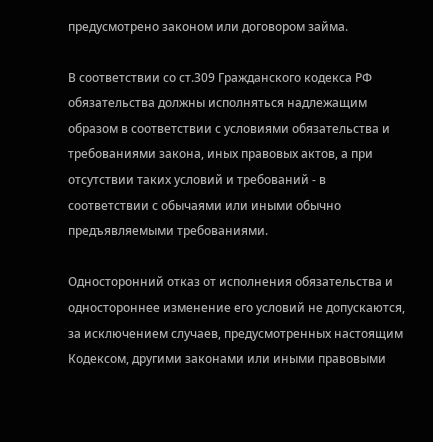предусмотрено законом или договором займа.

В соответствии со ст.309 Гражданского кодекса РФ обязательства должны исполняться надлежащим образом в соответствии с условиями обязательства и требованиями закона, иных правовых актов, а при отсутствии таких условий и требований - в соответствии с обычаями или иными обычно предъявляемыми требованиями.

Односторонний отказ от исполнения обязательства и одностороннее изменение его условий не допускаются, за исключением случаев, предусмотренных настоящим Кодексом, другими законами или иными правовыми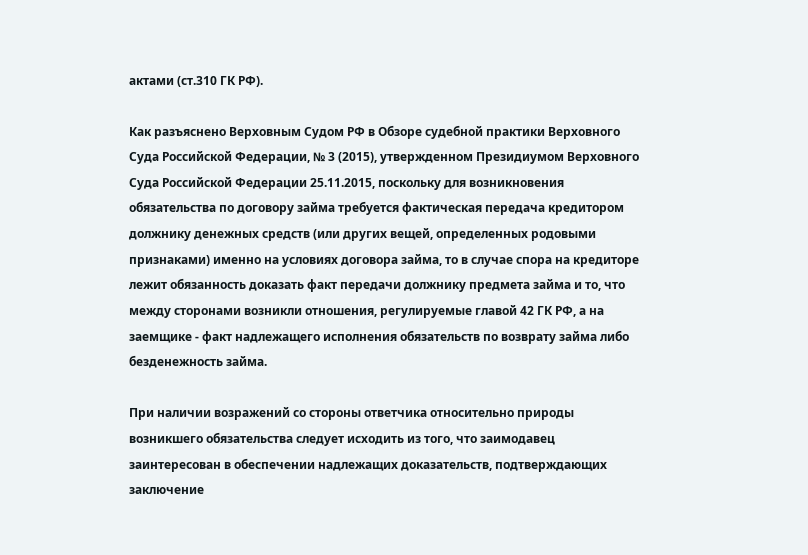актами (ст.310 ГК РФ).

Как разъяснено Верховным Судом РФ в Обзоре судебной практики Верховного Суда Российской Федерации, № 3 (2015), утвержденном Президиумом Верховного Суда Российской Федерации 25.11.2015, поскольку для возникновения обязательства по договору займа требуется фактическая передача кредитором должнику денежных средств (или других вещей, определенных родовыми признаками) именно на условиях договора займа, то в случае спора на кредиторе лежит обязанность доказать факт передачи должнику предмета займа и то, что между сторонами возникли отношения, регулируемые главой 42 ГК РФ, а на заемщике - факт надлежащего исполнения обязательств по возврату займа либо безденежность займа.

При наличии возражений со стороны ответчика относительно природы возникшего обязательства следует исходить из того, что заимодавец заинтересован в обеспечении надлежащих доказательств, подтверждающих заключение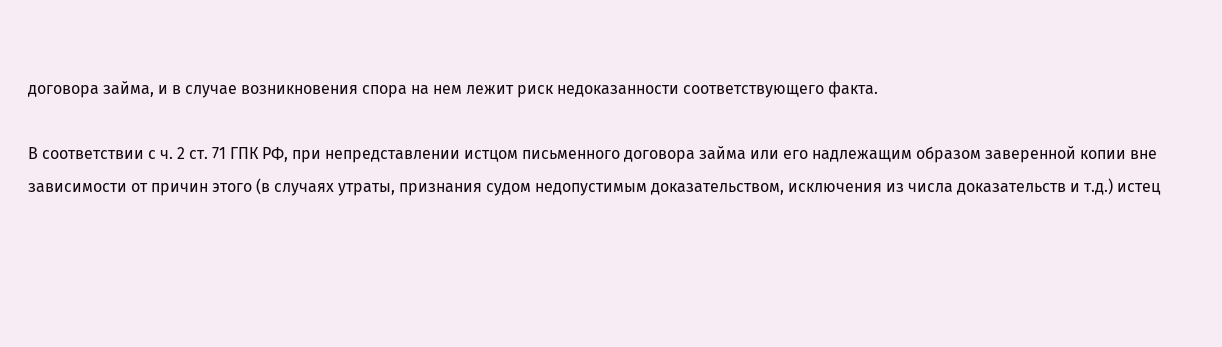договора займа, и в случае возникновения спора на нем лежит риск недоказанности соответствующего факта.

В соответствии с ч. 2 ст. 71 ГПК РФ, при непредставлении истцом письменного договора займа или его надлежащим образом заверенной копии вне зависимости от причин этого (в случаях утраты, признания судом недопустимым доказательством, исключения из числа доказательств и т.д.) истец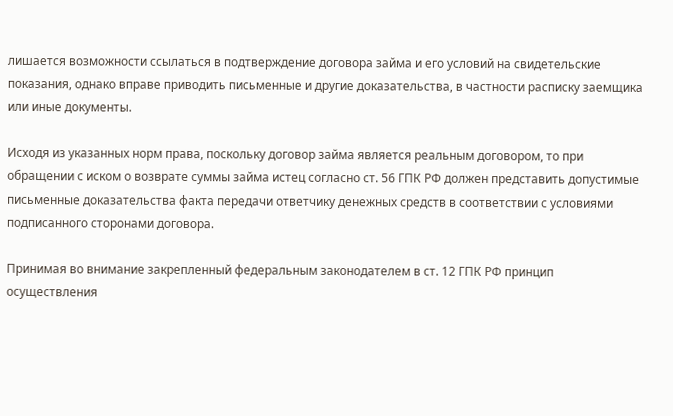лишается возможности ссылаться в подтверждение договора займа и его условий на свидетельские показания, однако вправе приводить письменные и другие доказательства, в частности расписку заемщика или иные документы.

Исходя из указанных норм права, поскольку договор займа является реальным договором, то при обращении с иском о возврате суммы займа истец согласно ст. 56 ГПК РФ должен представить допустимые письменные доказательства факта передачи ответчику денежных средств в соответствии с условиями подписанного сторонами договора.

Принимая во внимание закрепленный федеральным законодателем в ст. 12 ГПК РФ принцип осуществления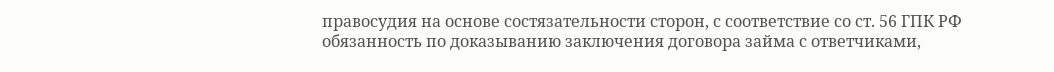правосудия на основе состязательности сторон, с соответствие со ст. 56 ГПК РФ обязанность по доказыванию заключения договора займа с ответчиками,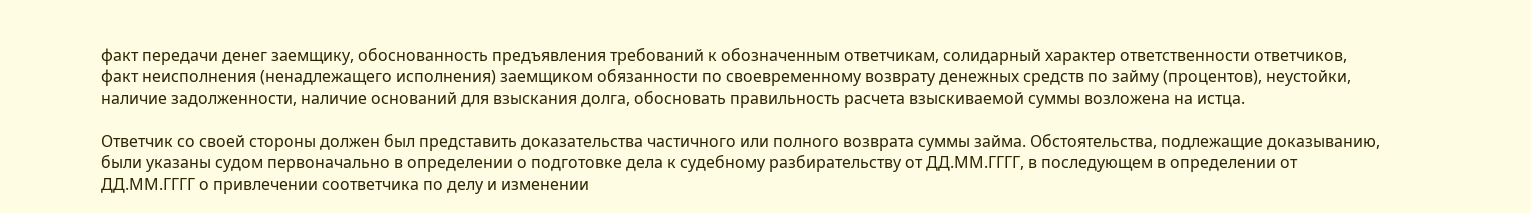факт передачи денег заемщику, обоснованность предъявления требований к обозначенным ответчикам, солидарный характер ответственности ответчиков, факт неисполнения (ненадлежащего исполнения) заемщиком обязанности по своевременному возврату денежных средств по займу (процентов), неустойки, наличие задолженности, наличие оснований для взыскания долга, обосновать правильность расчета взыскиваемой суммы возложена на истца.

Ответчик со своей стороны должен был представить доказательства частичного или полного возврата суммы займа. Обстоятельства, подлежащие доказыванию, были указаны судом первоначально в определении о подготовке дела к судебному разбирательству от ДД.ММ.ГГГГ, в последующем в определении от ДД.ММ.ГГГГ о привлечении соответчика по делу и изменении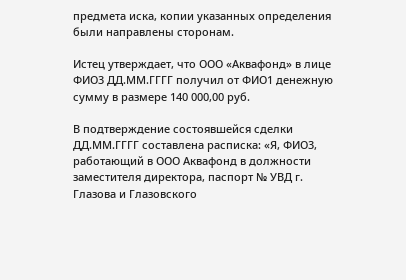предмета иска, копии указанных определения были направлены сторонам.

Истец утверждает, что ООО «Аквафонд» в лице ФИО3 ДД.ММ.ГГГГ получил от ФИО1 денежную сумму в размере 140 000,00 руб.

В подтверждение состоявшейся сделки ДД.ММ.ГГГГ составлена расписка: «Я, ФИО3, работающий в ООО Аквафонд в должности заместителя директора, паспорт № УВД г. Глазова и Глазовского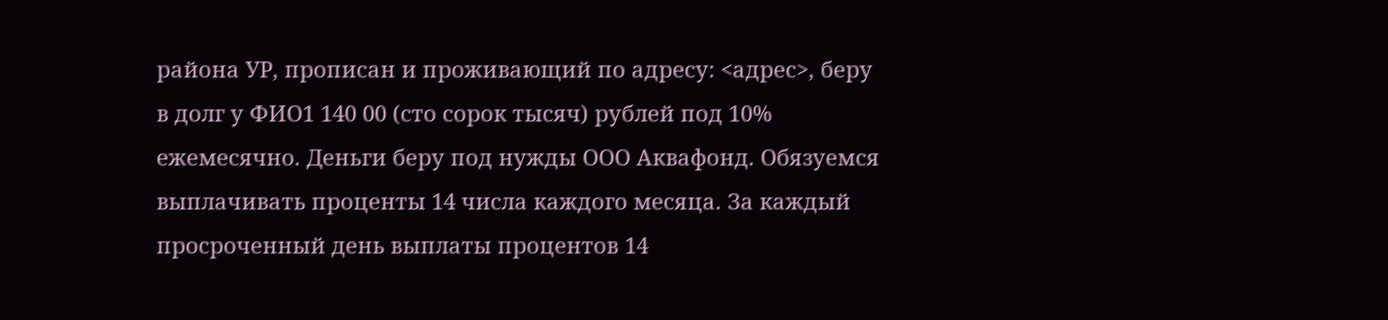района УР, прописан и проживающий по адресу: <адрес>, беру в долг у ФИО1 140 00 (сто сорок тысяч) рублей под 10% ежемесячно. Деньги беру под нужды ООО Аквафонд. Обязуемся выплачивать проценты 14 числа каждого месяца. За каждый просроченный день выплаты процентов 14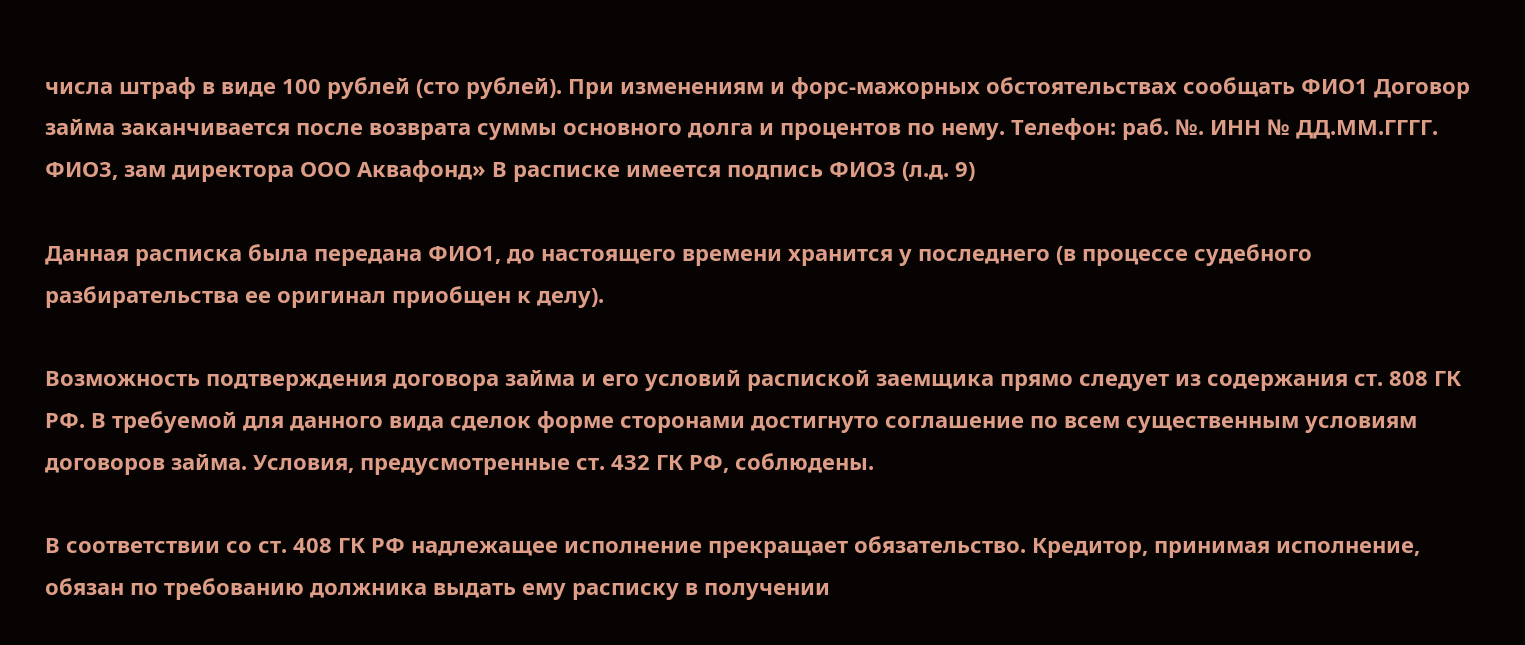числа штраф в виде 100 рублей (сто рублей). При изменениям и форс-мажорных обстоятельствах сообщать ФИО1 Договор займа заканчивается после возврата суммы основного долга и процентов по нему. Телефон: раб. №. ИНН № ДД.ММ.ГГГГ. ФИО3, зам директора ООО Аквафонд» В расписке имеется подпись ФИО3 (л.д. 9)

Данная расписка была передана ФИО1, до настоящего времени хранится у последнего (в процессе судебного разбирательства ее оригинал приобщен к делу).

Возможность подтверждения договора займа и его условий распиской заемщика прямо следует из содержания ст. 808 ГК РФ. В требуемой для данного вида сделок форме сторонами достигнуто соглашение по всем существенным условиям договоров займа. Условия, предусмотренные ст. 432 ГК РФ, соблюдены.

В соответствии со ст. 408 ГК РФ надлежащее исполнение прекращает обязательство. Кредитор, принимая исполнение, обязан по требованию должника выдать ему расписку в получении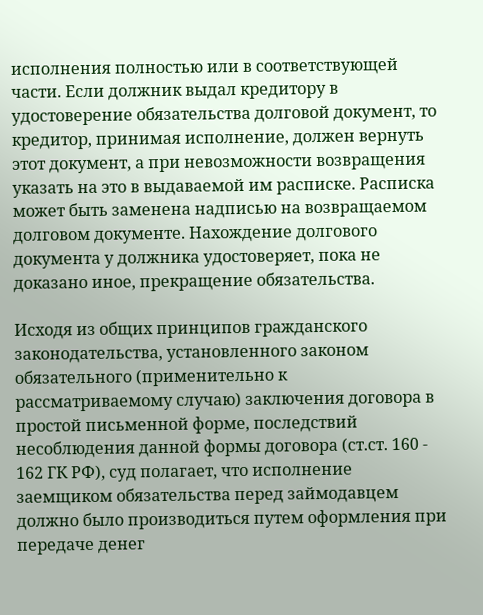исполнения полностью или в соответствующей части. Если должник выдал кредитору в удостоверение обязательства долговой документ, то кредитор, принимая исполнение, должен вернуть этот документ, а при невозможности возвращения указать на это в выдаваемой им расписке. Расписка может быть заменена надписью на возвращаемом долговом документе. Нахождение долгового документа у должника удостоверяет, пока не доказано иное, прекращение обязательства.

Исходя из общих принципов гражданского законодательства, установленного законом обязательного (применительно к рассматриваемому случаю) заключения договора в простой письменной форме, последствий несоблюдения данной формы договора (ст.ст. 160 - 162 ГК РФ), суд полагает, что исполнение заемщиком обязательства перед займодавцем должно было производиться путем оформления при передаче денег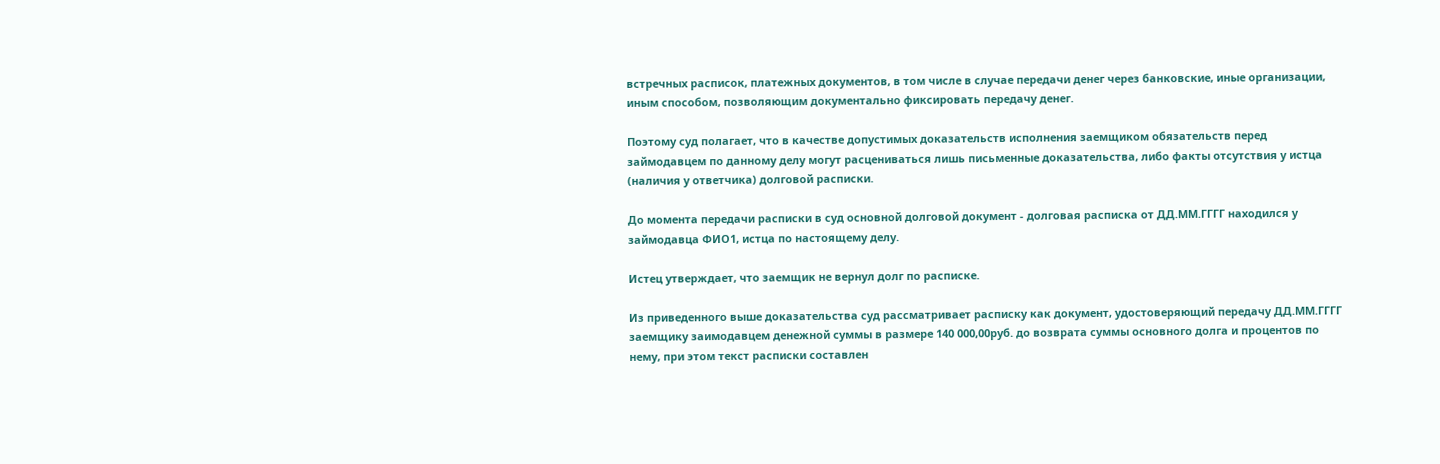встречных расписок, платежных документов, в том числе в случае передачи денег через банковские, иные организации, иным способом, позволяющим документально фиксировать передачу денег.

Поэтому суд полагает, что в качестве допустимых доказательств исполнения заемщиком обязательств перед займодавцем по данному делу могут расцениваться лишь письменные доказательства, либо факты отсутствия у истца (наличия у ответчика) долговой расписки.

До момента передачи расписки в суд основной долговой документ - долговая расписка от ДД.ММ.ГГГГ находился у займодавца ФИО1, истца по настоящему делу.

Истец утверждает, что заемщик не вернул долг по расписке.

Из приведенного выше доказательства суд рассматривает расписку как документ, удостоверяющий передачу ДД.ММ.ГГГГ заемщику заимодавцем денежной суммы в размере 140 000,00руб. до возврата суммы основного долга и процентов по нему, при этом текст расписки составлен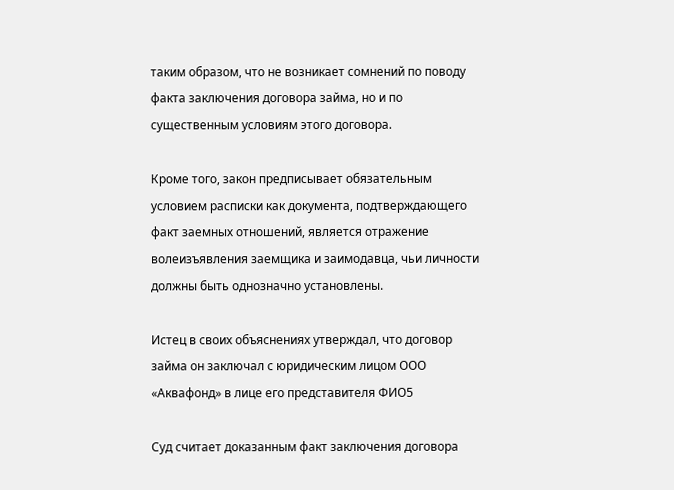таким образом, что не возникает сомнений по поводу факта заключения договора займа, но и по существенным условиям этого договора.

Кроме того, закон предписывает обязательным условием расписки как документа, подтверждающего факт заемных отношений, является отражение волеизъявления заемщика и заимодавца, чьи личности должны быть однозначно установлены.

Истец в своих объяснениях утверждал, что договор займа он заключал с юридическим лицом ООО «Аквафонд» в лице его представителя ФИО5

Суд считает доказанным факт заключения договора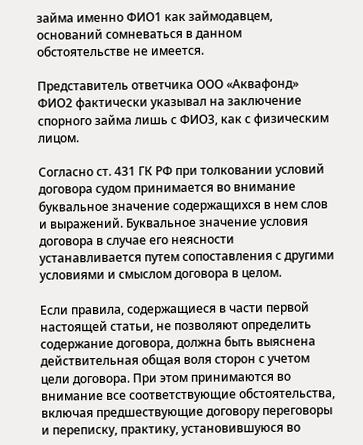займа именно ФИО1 как займодавцем, оснований сомневаться в данном обстоятельстве не имеется.

Представитель ответчика ООО «Аквафонд» ФИО2 фактически указывал на заключение спорного займа лишь с ФИО3, как с физическим лицом.

Согласно ст. 431 ГК РФ при толковании условий договора судом принимается во внимание буквальное значение содержащихся в нем слов и выражений. Буквальное значение условия договора в случае его неясности устанавливается путем сопоставления с другими условиями и смыслом договора в целом.

Если правила, содержащиеся в части первой настоящей статьи, не позволяют определить содержание договора, должна быть выяснена действительная общая воля сторон с учетом цели договора. При этом принимаются во внимание все соответствующие обстоятельства, включая предшествующие договору переговоры и переписку, практику, установившуюся во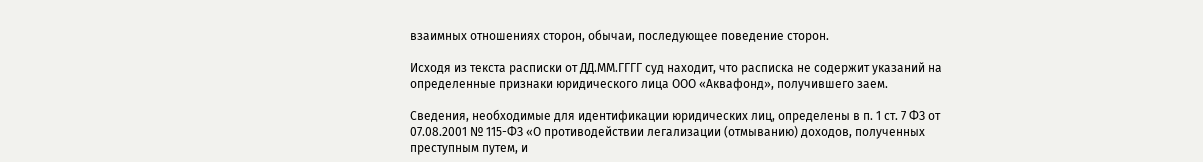взаимных отношениях сторон, обычаи, последующее поведение сторон.

Исходя из текста расписки от ДД.ММ.ГГГГ суд находит, что расписка не содержит указаний на определенные признаки юридического лица ООО «Аквафонд», получившего заем.

Сведения, необходимые для идентификации юридических лиц, определены в п. 1 ст. 7 ФЗ от 07.08.2001 № 115-ФЗ «О противодействии легализации (отмыванию) доходов, полученных преступным путем, и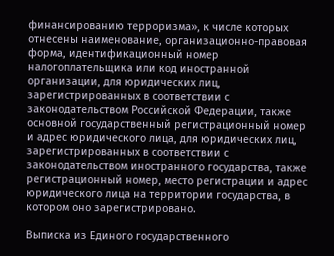финансированию терроризма», к числе которых отнесены наименование, организационно-правовая форма, идентификационный номер налогоплательщика или код иностранной организации, для юридических лиц, зарегистрированных в соответствии с законодательством Российской Федерации, также основной государственный регистрационный номер и адрес юридического лица, для юридических лиц, зарегистрированных в соответствии с законодательством иностранного государства, также регистрационный номер, место регистрации и адрес юридического лица на территории государства, в котором оно зарегистрировано.

Выписка из Единого государственного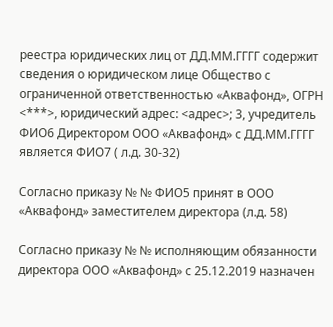реестра юридических лиц от ДД.ММ.ГГГГ содержит сведения о юридическом лице Общество с ограниченной ответственностью «Аквафонд», ОГРН <***>, юридический адрес: <адрес>; 3, учредитель ФИО6 Директором ООО «Аквафонд» с ДД.ММ.ГГГГ является ФИО7 ( л.д. 30-32)

Согласно приказу № № ФИО5 принят в ООО «Аквафонд» заместителем директора (л.д. 58)

Согласно приказу № № исполняющим обязанности директора ООО «Аквафонд» с 25.12.2019 назначен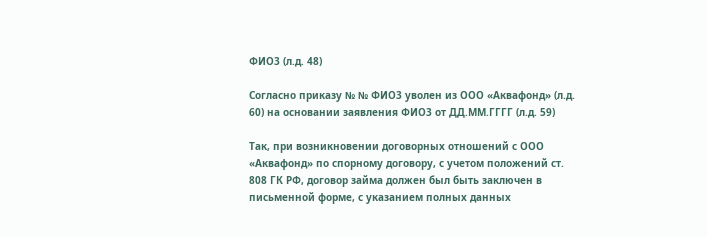ФИО3 (л.д. 48)

Согласно приказу № № ФИО3 уволен из ООО «Аквафонд» (л.д. 60) на основании заявления ФИО3 от ДД.ММ.ГГГГ (л.д. 59)

Так, при возникновении договорных отношений с ООО «Аквафонд» по спорному договору, с учетом положений ст. 808 ГК РФ, договор займа должен был быть заключен в письменной форме, с указанием полных данных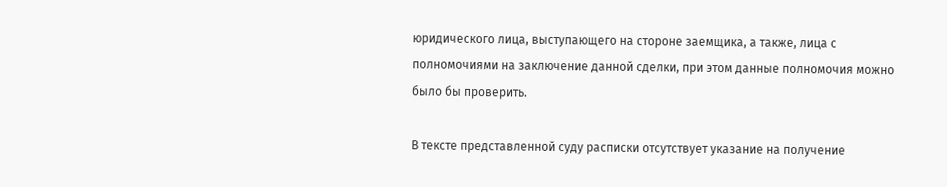юридического лица, выступающего на стороне заемщика, а также, лица с полномочиями на заключение данной сделки, при этом данные полномочия можно было бы проверить.

В тексте представленной суду расписки отсутствует указание на получение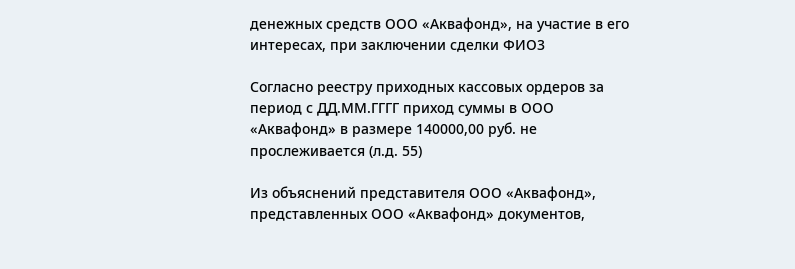денежных средств ООО «Аквафонд», на участие в его интересах, при заключении сделки ФИО3

Согласно реестру приходных кассовых ордеров за период с ДД.ММ.ГГГГ приход суммы в ООО «Аквафонд» в размере 140000,00 руб. не прослеживается (л.д. 55)

Из объяснений представителя ООО «Аквафонд», представленных ООО «Аквафонд» документов,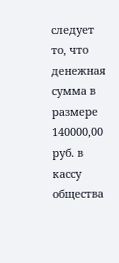следует то, что денежная сумма в размере 140000,00 руб. в кассу общества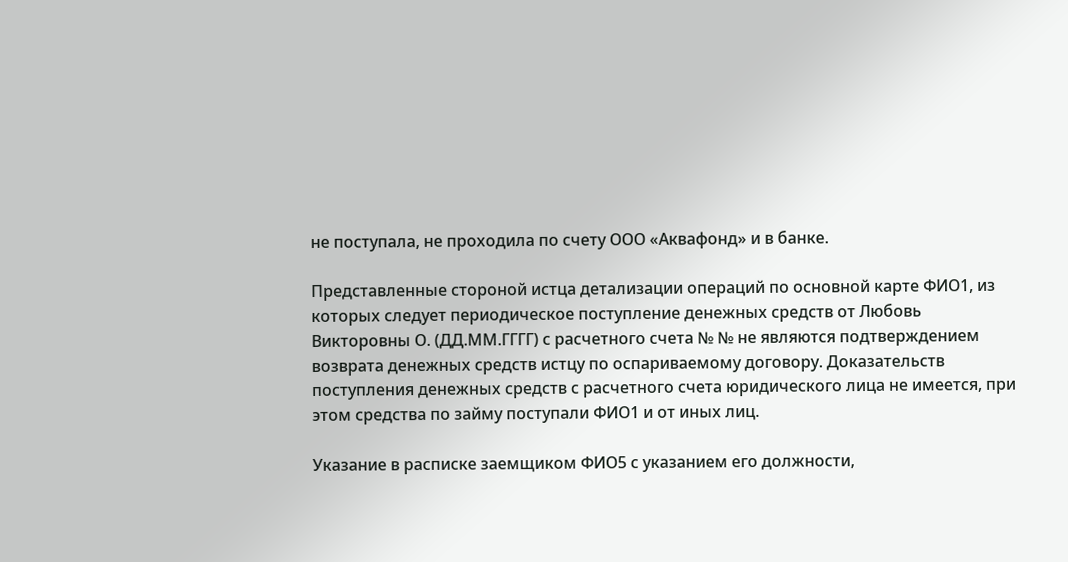не поступала, не проходила по счету ООО «Аквафонд» и в банке.

Представленные стороной истца детализации операций по основной карте ФИО1, из которых следует периодическое поступление денежных средств от Любовь Викторовны О. (ДД.ММ.ГГГГ) с расчетного счета № № не являются подтверждением возврата денежных средств истцу по оспариваемому договору. Доказательств поступления денежных средств с расчетного счета юридического лица не имеется, при этом средства по займу поступали ФИО1 и от иных лиц.

Указание в расписке заемщиком ФИО5 с указанием его должности,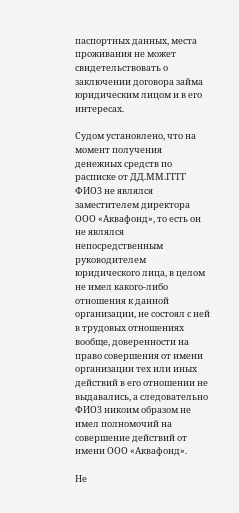паспортных данных, места проживания не может свидетельствовать о заключении договора займа юридическим лицом и в его интересах.

Судом установлено, что на момент получения денежных средств по расписке от ДД.ММ.ГГГГ ФИО3 не являлся заместителем директора ООО «Аквафонд», то есть он не являлся непосредственным руководителем юридического лица, в целом не имел какого-либо отношения к данной организации, не состоял с ней в трудовых отношениях вообще, доверенности на право совершения от имени организации тех или иных действий в его отношении не выдавались, а следовательно ФИО3 никоим образом не имел полномочий на совершение действий от имени ООО «Аквафонд».

Не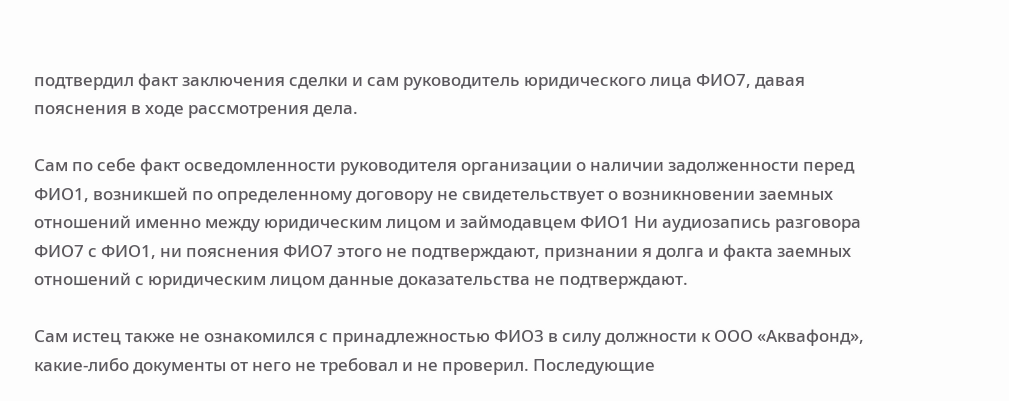подтвердил факт заключения сделки и сам руководитель юридического лица ФИО7, давая пояснения в ходе рассмотрения дела.

Сам по себе факт осведомленности руководителя организации о наличии задолженности перед ФИО1, возникшей по определенному договору не свидетельствует о возникновении заемных отношений именно между юридическим лицом и займодавцем ФИО1 Ни аудиозапись разговора ФИО7 с ФИО1, ни пояснения ФИО7 этого не подтверждают, признании я долга и факта заемных отношений с юридическим лицом данные доказательства не подтверждают.

Сам истец также не ознакомился с принадлежностью ФИО3 в силу должности к ООО «Аквафонд», какие-либо документы от него не требовал и не проверил. Последующие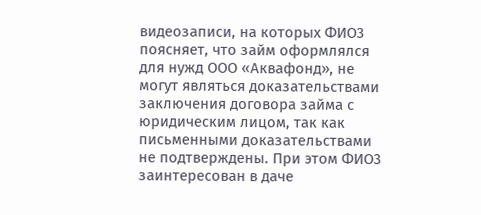видеозаписи, на которых ФИО3 поясняет, что займ оформлялся для нужд ООО «Аквафонд», не могут являться доказательствами заключения договора займа с юридическим лицом, так как письменными доказательствами не подтверждены. При этом ФИО3 заинтересован в даче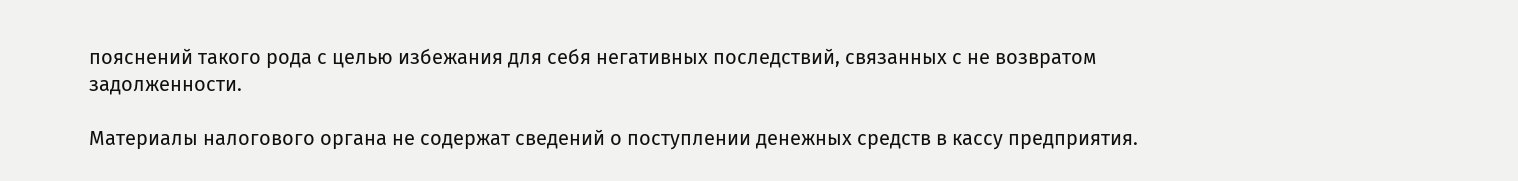пояснений такого рода с целью избежания для себя негативных последствий, связанных с не возвратом задолженности.

Материалы налогового органа не содержат сведений о поступлении денежных средств в кассу предприятия.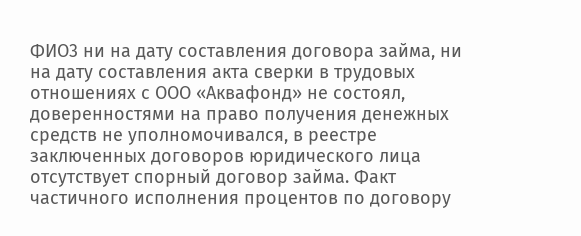ФИО3 ни на дату составления договора займа, ни на дату составления акта сверки в трудовых отношениях с ООО «Аквафонд» не состоял, доверенностями на право получения денежных средств не уполномочивался, в реестре заключенных договоров юридического лица отсутствует спорный договор займа. Факт частичного исполнения процентов по договору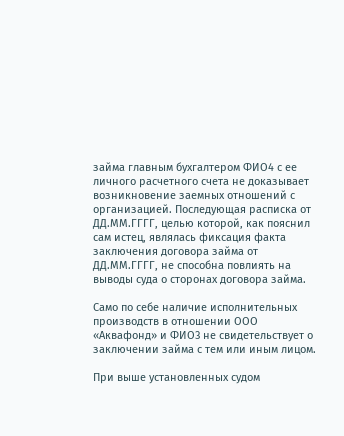займа главным бухгалтером ФИО4 с ее личного расчетного счета не доказывает возникновение заемных отношений с организацией. Последующая расписка от ДД.ММ.ГГГГ, целью которой, как пояснил сам истец, являлась фиксация факта заключения договора займа от ДД.ММ.ГГГГ, не способна повлиять на выводы суда о сторонах договора займа.

Само по себе наличие исполнительных производств в отношении ООО «Аквафонд» и ФИО3 не свидетельствует о заключении займа с тем или иным лицом.

При выше установленных судом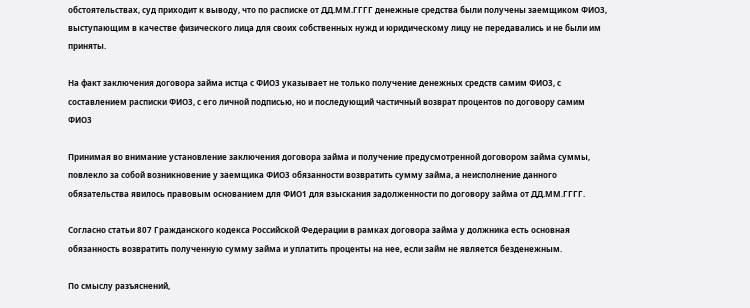обстоятельствах, суд приходит к выводу, что по расписке от ДД.ММ.ГГГГ денежные средства были получены заемщиком ФИО3, выступающим в качестве физического лица для своих собственных нужд и юридическому лицу не передавались и не были им приняты.

На факт заключения договора займа истца с ФИО3 указывает не только получение денежных средств самим ФИО3, с составлением расписки ФИО3, с его личной подписью, но и последующий частичный возврат процентов по договору самим ФИО3

Принимая во внимание установление заключения договора займа и получение предусмотренной договором займа суммы, повлекло за собой возникновение у заемщика ФИО3 обязанности возвратить сумму займа, а неисполнение данного обязательства явилось правовым основанием для ФИО1 для взыскания задолженности по договору займа от ДД.ММ.ГГГГ.

Согласно статьи 807 Гражданского кодекса Российской Федерации в рамках договора займа у должника есть основная обязанность возвратить полученную сумму займа и уплатить проценты на нее, если займ не является безденежным.

По смыслу разъяснений,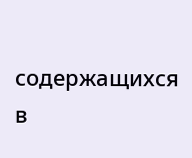содержащихся в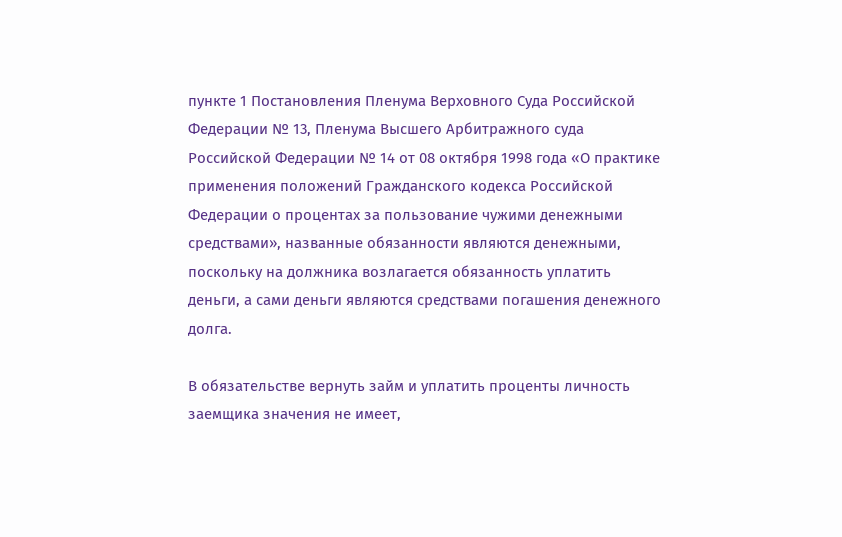пункте 1 Постановления Пленума Верховного Суда Российской Федерации № 13, Пленума Высшего Арбитражного суда Российской Федерации № 14 от 08 октября 1998 года «О практике применения положений Гражданского кодекса Российской Федерации о процентах за пользование чужими денежными средствами», названные обязанности являются денежными, поскольку на должника возлагается обязанность уплатить деньги, а сами деньги являются средствами погашения денежного долга.

В обязательстве вернуть займ и уплатить проценты личность заемщика значения не имеет,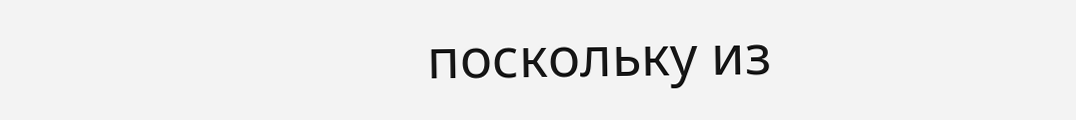поскольку из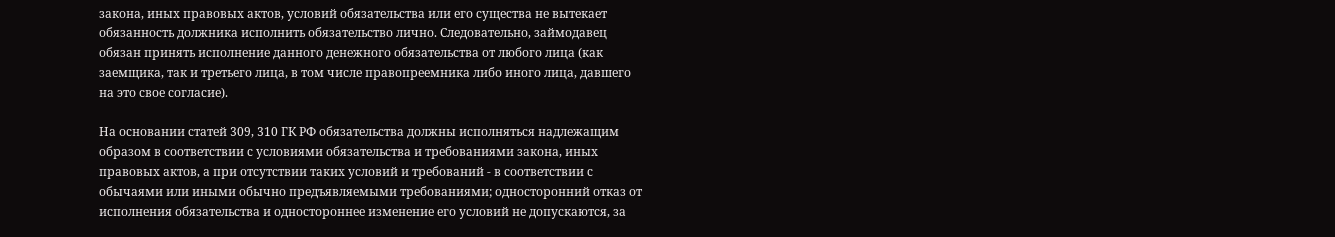закона, иных правовых актов, условий обязательства или его существа не вытекает обязанность должника исполнить обязательство лично. Следовательно, займодавец обязан принять исполнение данного денежного обязательства от любого лица (как заемщика, так и третьего лица, в том числе правопреемника либо иного лица, давшего на это свое согласие).

На основании статей 309, 310 ГК РФ обязательства должны исполняться надлежащим образом в соответствии с условиями обязательства и требованиями закона, иных правовых актов, а при отсутствии таких условий и требований - в соответствии с обычаями или иными обычно предъявляемыми требованиями; односторонний отказ от исполнения обязательства и одностороннее изменение его условий не допускаются, за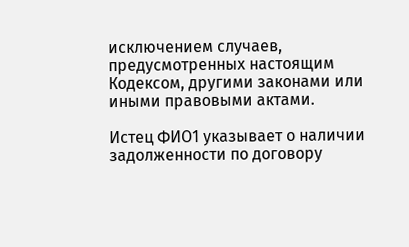исключением случаев, предусмотренных настоящим Кодексом, другими законами или иными правовыми актами.

Истец ФИО1 указывает о наличии задолженности по договору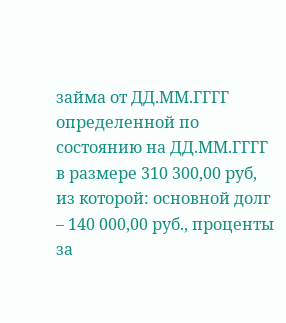займа от ДД.ММ.ГГГГ определенной по состоянию на ДД.ММ.ГГГГ в размере 310 300,00 руб, из которой: основной долг – 140 000,00 руб., проценты за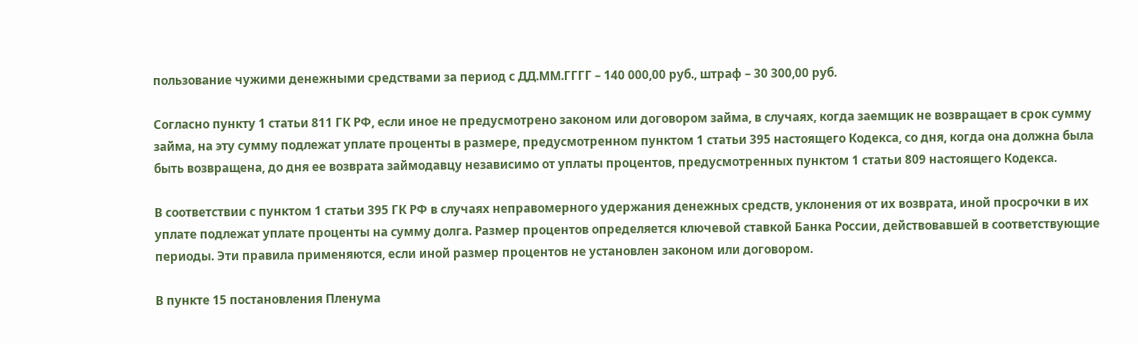пользование чужими денежными средствами за период с ДД.ММ.ГГГГ – 140 000,00 руб., штраф – 30 300,00 руб.

Согласно пункту 1 статьи 811 ГК РФ, если иное не предусмотрено законом или договором займа, в случаях, когда заемщик не возвращает в срок сумму займа, на эту сумму подлежат уплате проценты в размере, предусмотренном пунктом 1 статьи 395 настоящего Кодекса, со дня, когда она должна была быть возвращена, до дня ее возврата займодавцу независимо от уплаты процентов, предусмотренных пунктом 1 статьи 809 настоящего Кодекса.

В соответствии с пунктом 1 статьи 395 ГК РФ в случаях неправомерного удержания денежных средств, уклонения от их возврата, иной просрочки в их уплате подлежат уплате проценты на сумму долга. Размер процентов определяется ключевой ставкой Банка России, действовавшей в соответствующие периоды. Эти правила применяются, если иной размер процентов не установлен законом или договором.

В пункте 15 постановления Пленума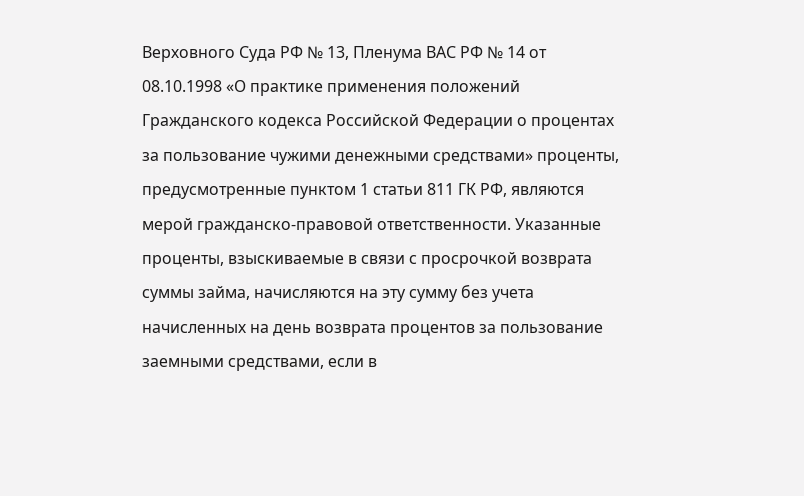Верховного Суда РФ № 13, Пленума ВАС РФ № 14 от 08.10.1998 «О практике применения положений Гражданского кодекса Российской Федерации о процентах за пользование чужими денежными средствами» проценты, предусмотренные пунктом 1 статьи 811 ГК РФ, являются мерой гражданско-правовой ответственности. Указанные проценты, взыскиваемые в связи с просрочкой возврата суммы займа, начисляются на эту сумму без учета начисленных на день возврата процентов за пользование заемными средствами, если в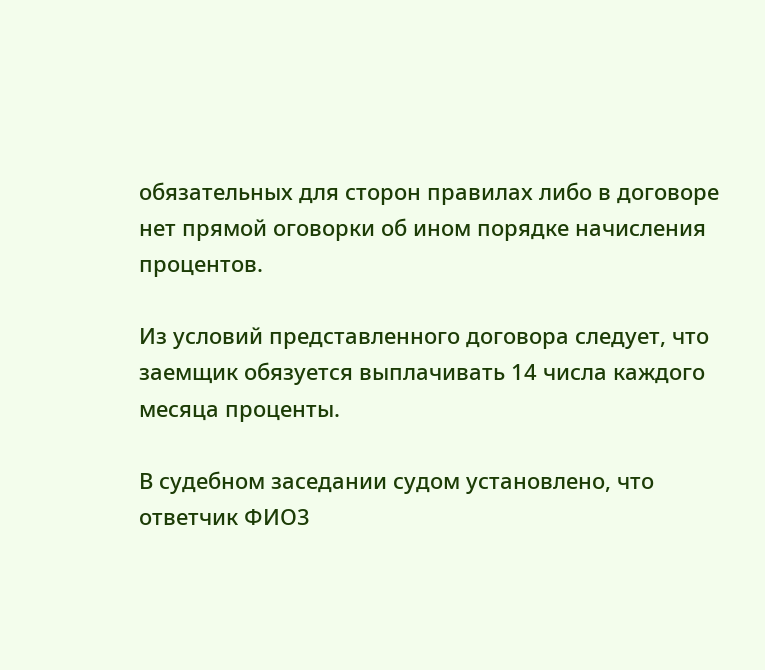обязательных для сторон правилах либо в договоре нет прямой оговорки об ином порядке начисления процентов.

Из условий представленного договора следует, что заемщик обязуется выплачивать 14 числа каждого месяца проценты.

В судебном заседании судом установлено, что ответчик ФИО3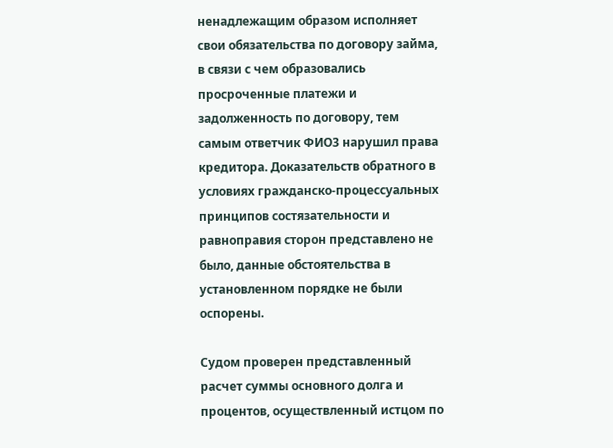ненадлежащим образом исполняет свои обязательства по договору займа, в связи с чем образовались просроченные платежи и задолженность по договору, тем самым ответчик ФИО3 нарушил права кредитора. Доказательств обратного в условиях гражданско-процессуальных принципов состязательности и равноправия сторон представлено не было, данные обстоятельства в установленном порядке не были оспорены.

Судом проверен представленный расчет суммы основного долга и процентов, осуществленный истцом по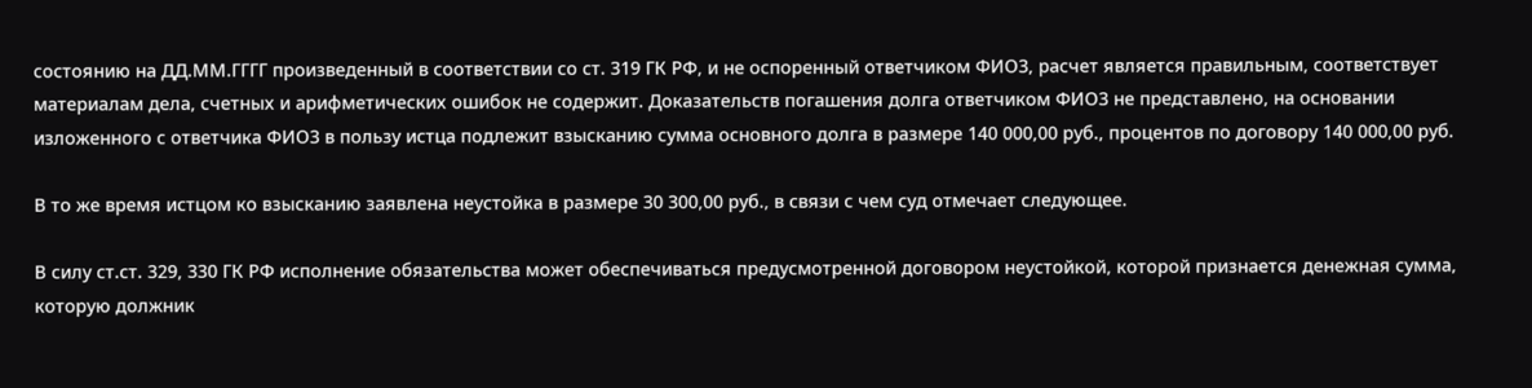состоянию на ДД.ММ.ГГГГ произведенный в соответствии со ст. 319 ГК РФ, и не оспоренный ответчиком ФИО3, расчет является правильным, соответствует материалам дела, счетных и арифметических ошибок не содержит. Доказательств погашения долга ответчиком ФИО3 не представлено, на основании изложенного с ответчика ФИО3 в пользу истца подлежит взысканию сумма основного долга в размере 140 000,00 руб., процентов по договору 140 000,00 руб.

В то же время истцом ко взысканию заявлена неустойка в размере 30 300,00 руб., в связи с чем суд отмечает следующее.

В силу ст.ст. 329, 330 ГК РФ исполнение обязательства может обеспечиваться предусмотренной договором неустойкой, которой признается денежная сумма, которую должник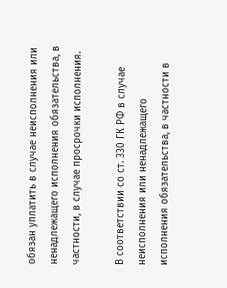обязан уплатить в случае неисполнения или ненадлежащего исполнения обязательства, в частности, в случае просрочки исполнения.

В соответствии со ст. 330 ГК РФ в случае неисполнения или ненадлежащего исполнения обязательства, в частности в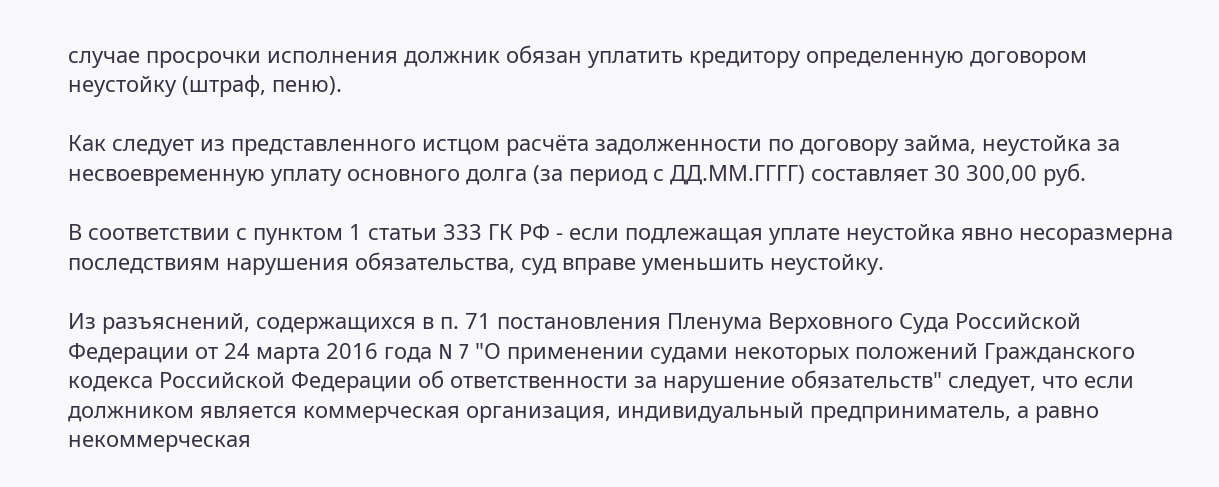случае просрочки исполнения должник обязан уплатить кредитору определенную договором неустойку (штраф, пеню).

Как следует из представленного истцом расчёта задолженности по договору займа, неустойка за несвоевременную уплату основного долга (за период с ДД.ММ.ГГГГ) составляет 30 300,00 руб.

В соответствии с пунктом 1 статьи 333 ГК РФ - если подлежащая уплате неустойка явно несоразмерна последствиям нарушения обязательства, суд вправе уменьшить неустойку.

Из разъяснений, содержащихся в п. 71 постановления Пленума Верховного Суда Российской Федерации от 24 марта 2016 года N 7 "О применении судами некоторых положений Гражданского кодекса Российской Федерации об ответственности за нарушение обязательств" следует, что если должником является коммерческая организация, индивидуальный предприниматель, а равно некоммерческая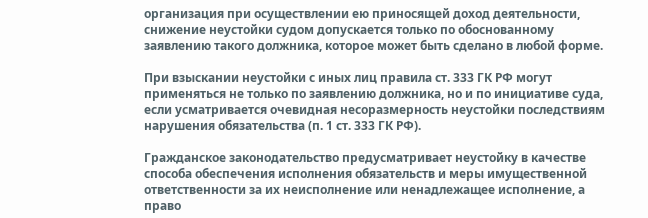организация при осуществлении ею приносящей доход деятельности, снижение неустойки судом допускается только по обоснованному заявлению такого должника, которое может быть сделано в любой форме.

При взыскании неустойки с иных лиц правила ст. 333 ГК РФ могут применяться не только по заявлению должника, но и по инициативе суда, если усматривается очевидная несоразмерность неустойки последствиям нарушения обязательства (п. 1 ст. 333 ГК РФ).

Гражданское законодательство предусматривает неустойку в качестве способа обеспечения исполнения обязательств и меры имущественной ответственности за их неисполнение или ненадлежащее исполнение, а право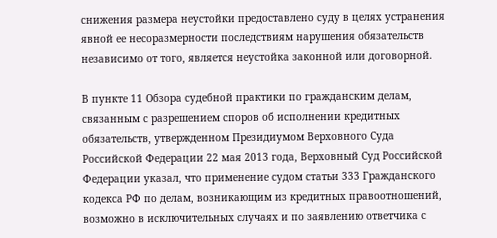снижения размера неустойки предоставлено суду в целях устранения явной ее несоразмерности последствиям нарушения обязательств независимо от того, является неустойка законной или договорной.

В пункте 11 Обзора судебной практики по гражданским делам, связанным с разрешением споров об исполнении кредитных обязательств, утвержденном Президиумом Верховного Суда Российской Федерации 22 мая 2013 года, Верховный Суд Российской Федерации указал, что применение судом статьи 333 Гражданского кодекса РФ по делам, возникающим из кредитных правоотношений, возможно в исключительных случаях и по заявлению ответчика с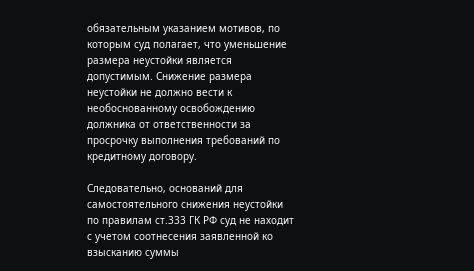обязательным указанием мотивов, по которым суд полагает, что уменьшение размера неустойки является допустимым. Снижение размера неустойки не должно вести к необоснованному освобождению должника от ответственности за просрочку выполнения требований по кредитному договору.

Следовательно, оснований для самостоятельного снижения неустойки по правилам ст.333 ГК РФ суд не находит с учетом соотнесения заявленной ко взысканию суммы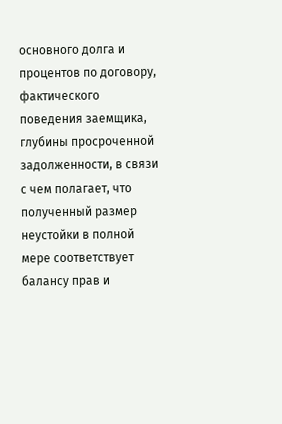основного долга и процентов по договору, фактического поведения заемщика, глубины просроченной задолженности, в связи с чем полагает, что полученный размер неустойки в полной мере соответствует балансу прав и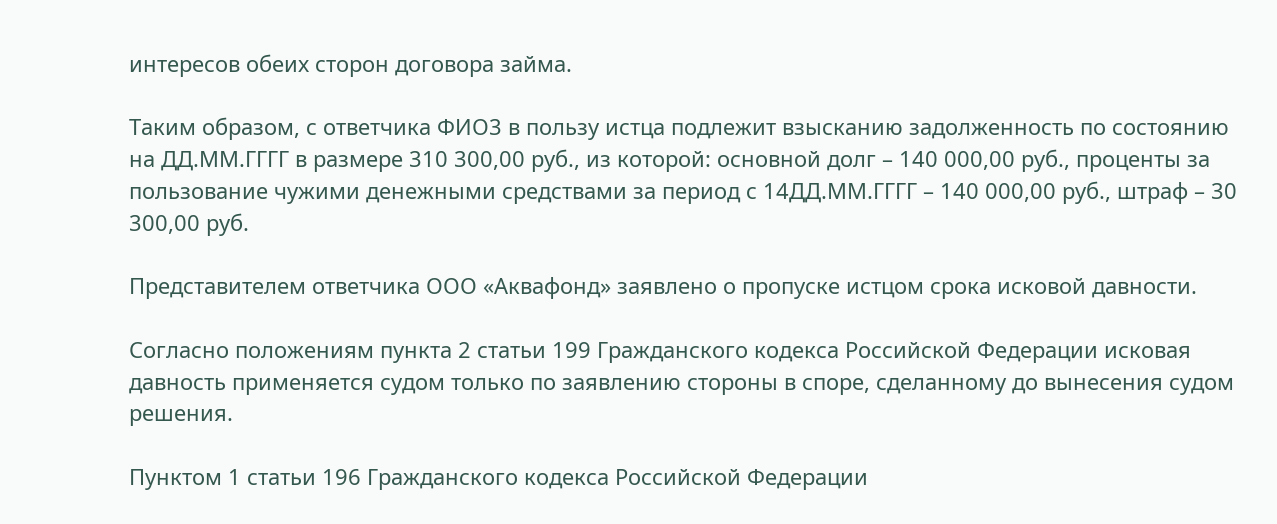интересов обеих сторон договора займа.

Таким образом, с ответчика ФИО3 в пользу истца подлежит взысканию задолженность по состоянию на ДД.ММ.ГГГГ в размере 310 300,00 руб., из которой: основной долг – 140 000,00 руб., проценты за пользование чужими денежными средствами за период с 14ДД.ММ.ГГГГ – 140 000,00 руб., штраф – 30 300,00 руб.

Представителем ответчика ООО «Аквафонд» заявлено о пропуске истцом срока исковой давности.

Согласно положениям пункта 2 статьи 199 Гражданского кодекса Российской Федерации исковая давность применяется судом только по заявлению стороны в споре, сделанному до вынесения судом решения.

Пунктом 1 статьи 196 Гражданского кодекса Российской Федерации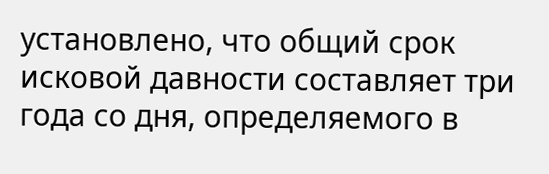установлено, что общий срок исковой давности составляет три года со дня, определяемого в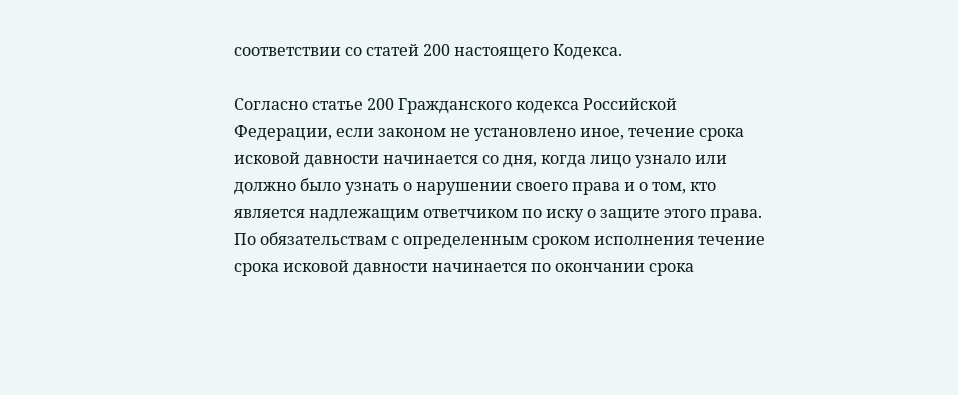соответствии со статей 200 настоящего Кодекса.

Согласно статье 200 Гражданского кодекса Российской Федерации, если законом не установлено иное, течение срока исковой давности начинается со дня, когда лицо узнало или должно было узнать о нарушении своего права и о том, кто является надлежащим ответчиком по иску о защите этого права. По обязательствам с определенным сроком исполнения течение срока исковой давности начинается по окончании срока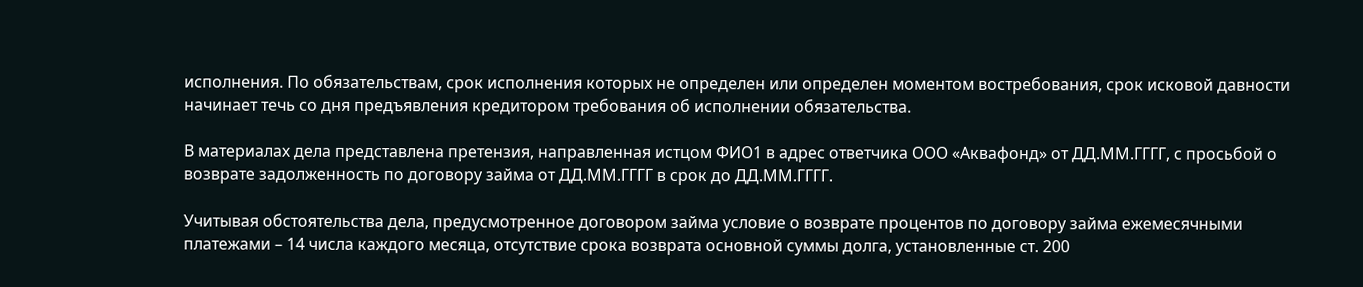исполнения. По обязательствам, срок исполнения которых не определен или определен моментом востребования, срок исковой давности начинает течь со дня предъявления кредитором требования об исполнении обязательства.

В материалах дела представлена претензия, направленная истцом ФИО1 в адрес ответчика ООО «Аквафонд» от ДД.ММ.ГГГГ, с просьбой о возврате задолженность по договору займа от ДД.ММ.ГГГГ в срок до ДД.ММ.ГГГГ.

Учитывая обстоятельства дела, предусмотренное договором займа условие о возврате процентов по договору займа ежемесячными платежами – 14 числа каждого месяца, отсутствие срока возврата основной суммы долга, установленные ст. 200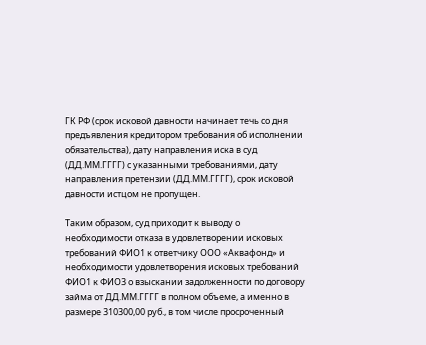ГК РФ (срок исковой давности начинает течь со дня предъявления кредитором требования об исполнении обязательства), дату направления иска в суд (ДД.ММ.ГГГГ) с указанными требованиями, дату направления претензии (ДД.ММ.ГГГГ), срок исковой давности истцом не пропущен.

Таким образом, суд приходит к выводу о необходимости отказа в удовлетворении исковых требований ФИО1 к ответчику ООО «Аквафонд» и необходимости удовлетворения исковых требований ФИО1 к ФИО3 о взыскании задолженности по договору займа от ДД.ММ.ГГГГ в полном объеме, а именно в размере 310300,00 руб., в том числе просроченный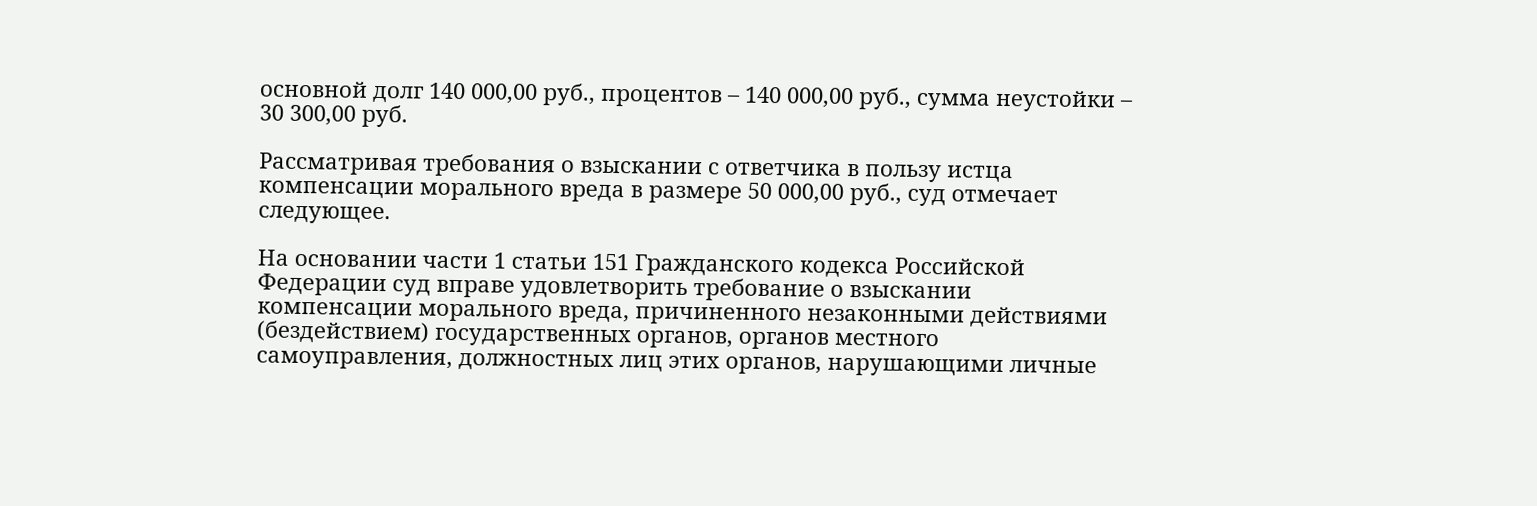основной долг 140 000,00 руб., процентов – 140 000,00 руб., сумма неустойки – 30 300,00 руб.

Рассматривая требования о взыскании с ответчика в пользу истца компенсации морального вреда в размере 50 000,00 руб., суд отмечает следующее.

На основании части 1 статьи 151 Гражданского кодекса Российской Федерации суд вправе удовлетворить требование о взыскании компенсации морального вреда, причиненного незаконными действиями (бездействием) государственных органов, органов местного самоуправления, должностных лиц этих органов, нарушающими личные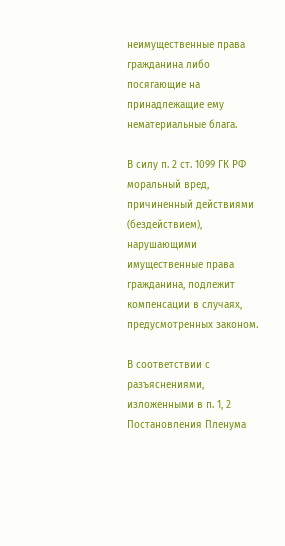неимущественные права гражданина либо посягающие на принадлежащие ему нематериальные блага.

В силу п. 2 ст. 1099 ГК РФ моральный вред, причиненный действиями (бездействием), нарушающими имущественные права гражданина, подлежит компенсации в случаях, предусмотренных законом.

В соответствии с разъяснениями, изложенными в п. 1, 2 Постановления Пленума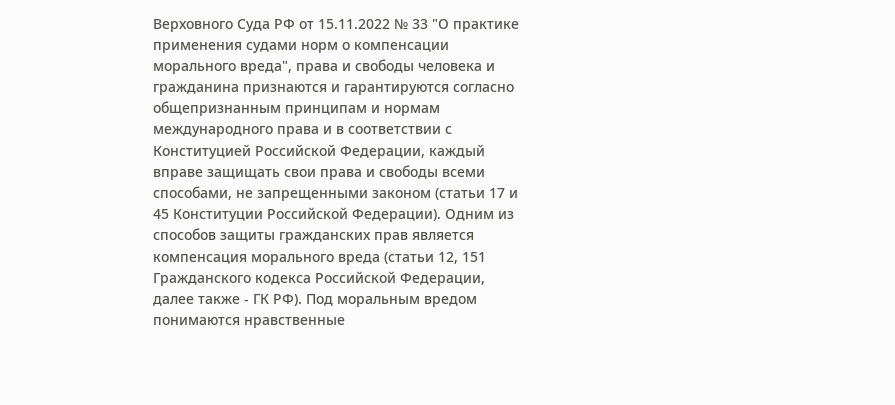Верховного Суда РФ от 15.11.2022 № 33 "О практике применения судами норм о компенсации морального вреда", права и свободы человека и гражданина признаются и гарантируются согласно общепризнанным принципам и нормам международного права и в соответствии с Конституцией Российской Федерации, каждый вправе защищать свои права и свободы всеми способами, не запрещенными законом (статьи 17 и 45 Конституции Российской Федерации). Одним из способов защиты гражданских прав является компенсация морального вреда (статьи 12, 151 Гражданского кодекса Российской Федерации, далее также - ГК РФ). Под моральным вредом понимаются нравственные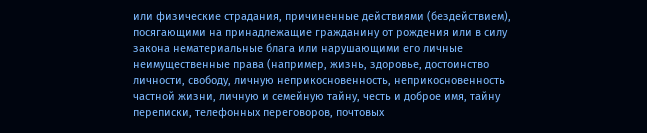или физические страдания, причиненные действиями (бездействием), посягающими на принадлежащие гражданину от рождения или в силу закона нематериальные блага или нарушающими его личные неимущественные права (например, жизнь, здоровье, достоинство личности, свободу, личную неприкосновенность, неприкосновенность частной жизни, личную и семейную тайну, честь и доброе имя, тайну переписки, телефонных переговоров, почтовых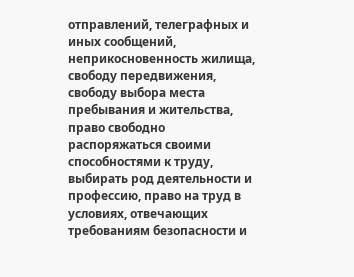отправлений, телеграфных и иных сообщений, неприкосновенность жилища, свободу передвижения, свободу выбора места пребывания и жительства, право свободно распоряжаться своими способностями к труду, выбирать род деятельности и профессию, право на труд в условиях, отвечающих требованиям безопасности и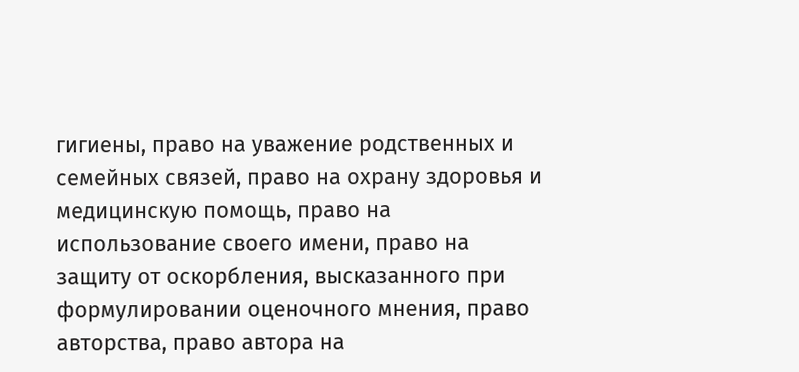гигиены, право на уважение родственных и семейных связей, право на охрану здоровья и медицинскую помощь, право на использование своего имени, право на защиту от оскорбления, высказанного при формулировании оценочного мнения, право авторства, право автора на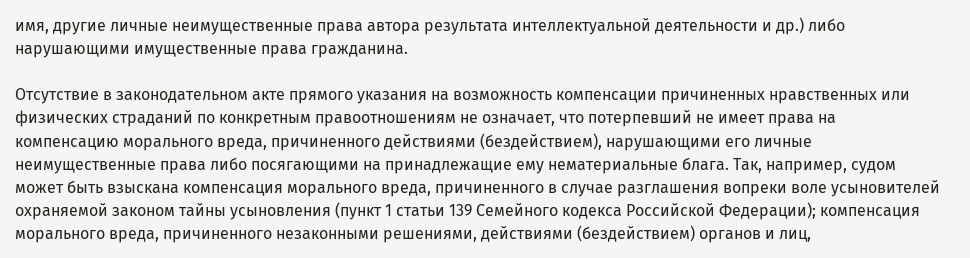имя, другие личные неимущественные права автора результата интеллектуальной деятельности и др.) либо нарушающими имущественные права гражданина.

Отсутствие в законодательном акте прямого указания на возможность компенсации причиненных нравственных или физических страданий по конкретным правоотношениям не означает, что потерпевший не имеет права на компенсацию морального вреда, причиненного действиями (бездействием), нарушающими его личные неимущественные права либо посягающими на принадлежащие ему нематериальные блага. Так, например, судом может быть взыскана компенсация морального вреда, причиненного в случае разглашения вопреки воле усыновителей охраняемой законом тайны усыновления (пункт 1 статьи 139 Семейного кодекса Российской Федерации); компенсация морального вреда, причиненного незаконными решениями, действиями (бездействием) органов и лиц,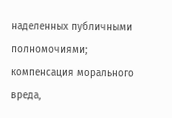наделенных публичными полномочиями; компенсация морального вреда,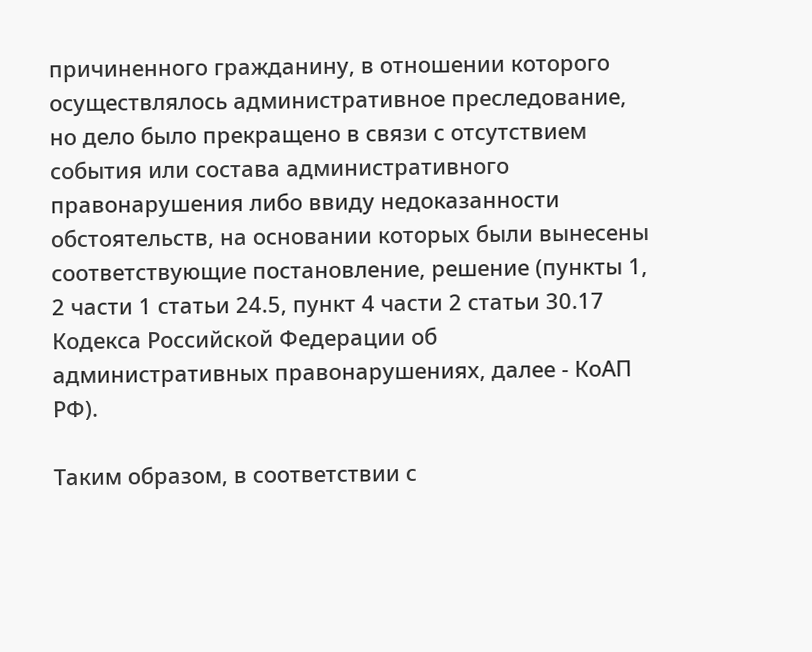причиненного гражданину, в отношении которого осуществлялось административное преследование, но дело было прекращено в связи с отсутствием события или состава административного правонарушения либо ввиду недоказанности обстоятельств, на основании которых были вынесены соответствующие постановление, решение (пункты 1, 2 части 1 статьи 24.5, пункт 4 части 2 статьи 30.17 Кодекса Российской Федерации об административных правонарушениях, далее - КоАП РФ).

Таким образом, в соответствии с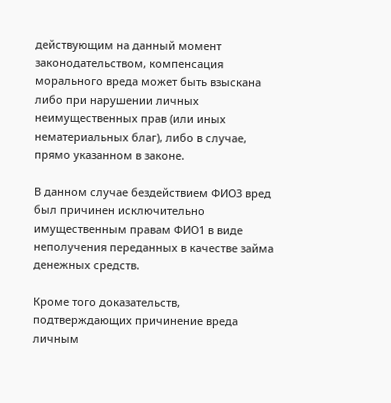действующим на данный момент законодательством, компенсация морального вреда может быть взыскана либо при нарушении личных неимущественных прав (или иных нематериальных благ), либо в случае, прямо указанном в законе.

В данном случае бездействием ФИО3 вред был причинен исключительно имущественным правам ФИО1 в виде неполучения переданных в качестве займа денежных средств.

Кроме того доказательств, подтверждающих причинение вреда личным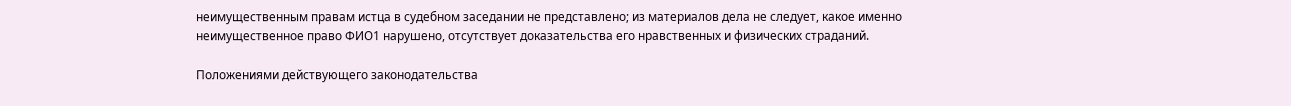неимущественным правам истца в судебном заседании не представлено; из материалов дела не следует, какое именно неимущественное право ФИО1 нарушено, отсутствует доказательства его нравственных и физических страданий.

Положениями действующего законодательства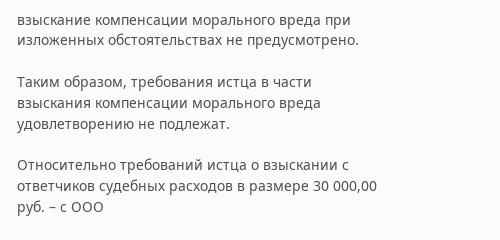взыскание компенсации морального вреда при изложенных обстоятельствах не предусмотрено.

Таким образом, требования истца в части взыскания компенсации морального вреда удовлетворению не подлежат.

Относительно требований истца о взыскании с ответчиков судебных расходов в размере 30 000,00 руб. – с ООО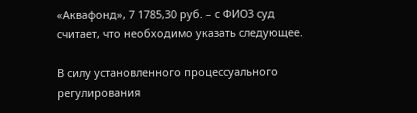«Аквафонд», 7 1785,30 руб. – с ФИО3 суд считает, что необходимо указать следующее.

В силу установленного процессуального регулирования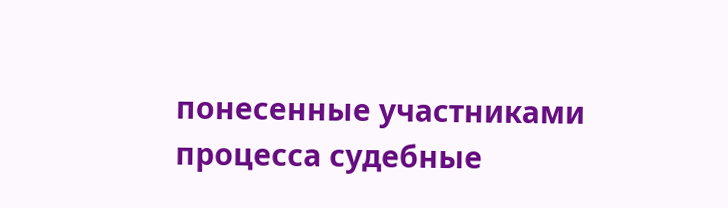понесенные участниками процесса судебные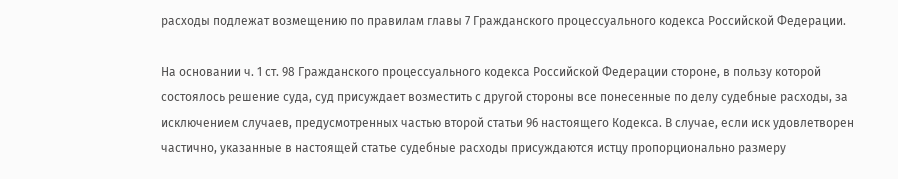расходы подлежат возмещению по правилам главы 7 Гражданского процессуального кодекса Российской Федерации.

На основании ч. 1 ст. 98 Гражданского процессуального кодекса Российской Федерации стороне, в пользу которой состоялось решение суда, суд присуждает возместить с другой стороны все понесенные по делу судебные расходы, за исключением случаев, предусмотренных частью второй статьи 96 настоящего Кодекса. В случае, если иск удовлетворен частично, указанные в настоящей статье судебные расходы присуждаются истцу пропорционально размеру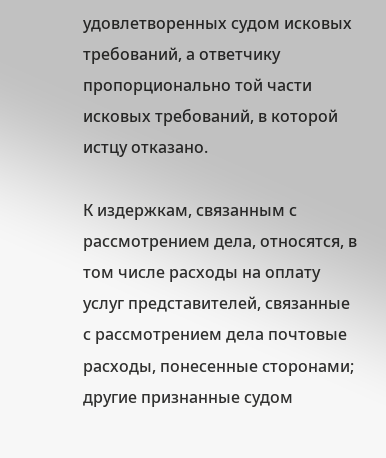удовлетворенных судом исковых требований, а ответчику пропорционально той части исковых требований, в которой истцу отказано.

К издержкам, связанным с рассмотрением дела, относятся, в том числе расходы на оплату услуг представителей, связанные с рассмотрением дела почтовые расходы, понесенные сторонами; другие признанные судом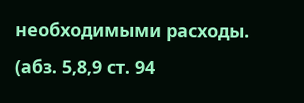необходимыми расходы. (абз. 5,8,9 ст. 94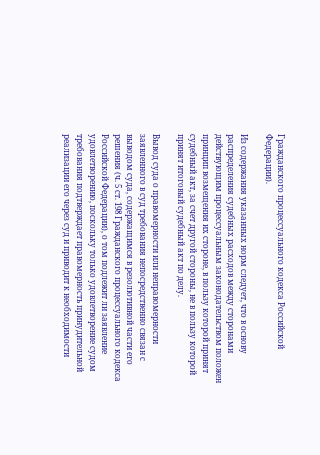Гражданского процессуального кодекса Российской Федерации).

Из содержания указанных норм следует, что в основу распределения судебных расходов между сторонами действующим процессуальным законодательством положен принцип возмещения их стороне, в пользу которой принят судебный акт, за счет другой стороны, не в пользу которой принят итоговый судебный акт по делу.

Вывод суда о правомерности или неправомерности заявленного в суд требования непосредственно связан с выводом суда, содержащимся в резолютивной части его решения (ч. 5 ст. 198 Гражданского процессуального кодекса Российской Федерации), о том подлежит ли заявление удовлетворению, поскольку только удовлетворение судом требования подтверждает правомерность принудительной реализации его через суд и приводит к необходимости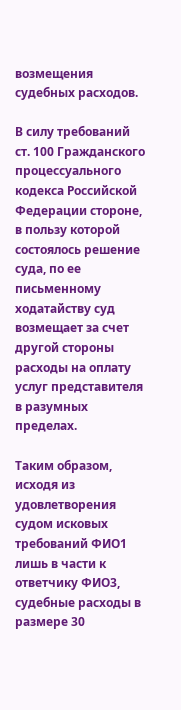возмещения судебных расходов.

В силу требований ст. 100 Гражданского процессуального кодекса Российской Федерации стороне, в пользу которой состоялось решение суда, по ее письменному ходатайству суд возмещает за счет другой стороны расходы на оплату услуг представителя в разумных пределах.

Таким образом, исходя из удовлетворения судом исковых требований ФИО1 лишь в части к ответчику ФИО3, судебные расходы в размере 30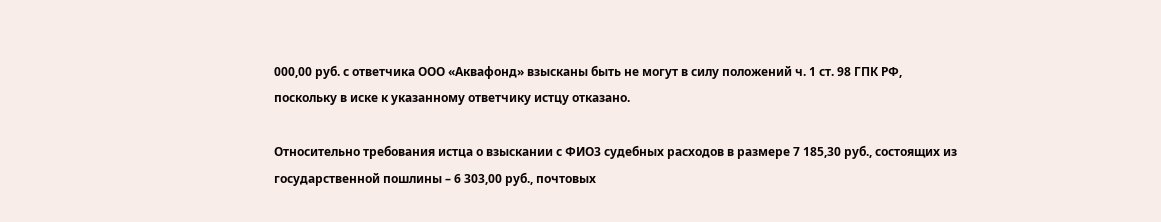000,00 руб. с ответчика ООО «Аквафонд» взысканы быть не могут в силу положений ч. 1 ст. 98 ГПК РФ, поскольку в иске к указанному ответчику истцу отказано.

Относительно требования истца о взыскании с ФИО3 судебных расходов в размере 7 185,30 руб., состоящих из государственной пошлины – 6 303,00 руб., почтовых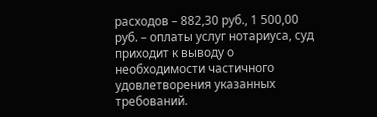расходов – 882,30 руб., 1 500,00 руб. – оплаты услуг нотариуса, суд приходит к выводу о необходимости частичного удовлетворения указанных требований.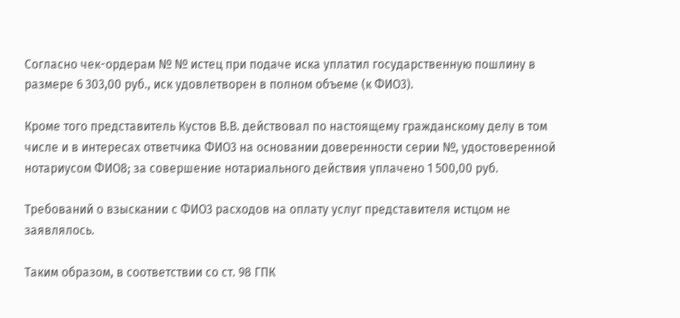Согласно чек-ордерам № № истец при подаче иска уплатил государственную пошлину в размере 6 303,00 руб., иск удовлетворен в полном объеме (к ФИО3).

Кроме того представитель Кустов В.В. действовал по настоящему гражданскому делу в том числе и в интересах ответчика ФИО3 на основании доверенности серии №, удостоверенной нотариусом ФИО8; за совершение нотариального действия уплачено 1 500,00 руб.

Требований о взыскании с ФИО3 расходов на оплату услуг представителя истцом не заявлялось.

Таким образом, в соответствии со ст. 98 ГПК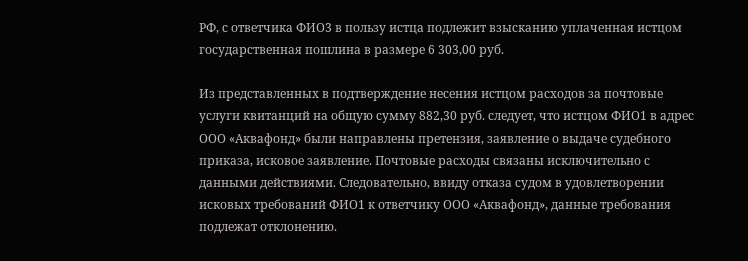РФ, с ответчика ФИО3 в пользу истца подлежит взысканию уплаченная истцом государственная пошлина в размере 6 303,00 руб.

Из представленных в подтверждение несения истцом расходов за почтовые услуги квитанций на общую сумму 882,30 руб. следует, что истцом ФИО1 в адрес ООО «Аквафонд» были направлены претензия, заявление о выдаче судебного приказа, исковое заявление. Почтовые расходы связаны исключительно с данными действиями. Следовательно, ввиду отказа судом в удовлетворении исковых требований ФИО1 к ответчику ООО «Аквафонд», данные требования подлежат отклонению.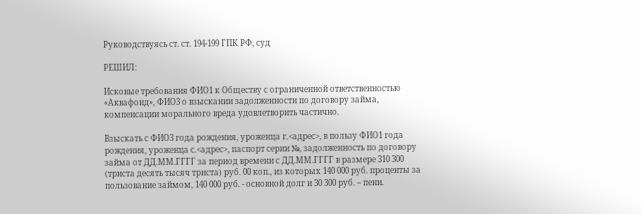Руководствуясь ст. ст. 194-199 ГПК РФ, суд

РЕШИЛ:

Исковые требования ФИО1 к Обществу с ограниченной ответственностью «Аквафонд», ФИО3 о взыскании задолженности по договору займа, компенсации морального вреда удовлетворить частично.

Взыскать с ФИО3 года рождения, уроженца г.<адрес>, в пользу ФИО1 года рождения, уроженца с.<адрес>, паспорт серии №, задолженность по договору займа от ДД.ММ.ГГГГ за период времени с ДД.ММ.ГГГГ в размере 310 300 (триста десять тысяч триста) руб. 00 коп., из которых 140 000 руб. проценты за пользование займом, 140 000 руб. - основной долг и 30 300 руб. – пени.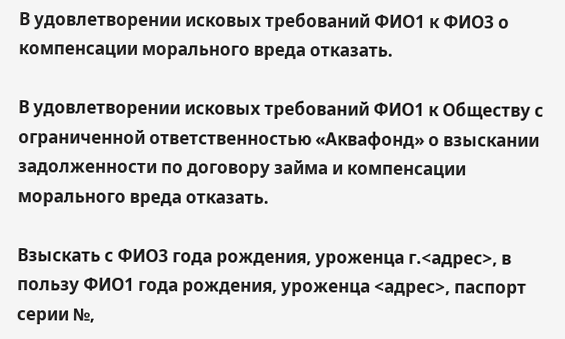В удовлетворении исковых требований ФИО1 к ФИО3 о компенсации морального вреда отказать.

В удовлетворении исковых требований ФИО1 к Обществу с ограниченной ответственностью «Аквафонд» о взыскании задолженности по договору займа и компенсации морального вреда отказать.

Взыскать с ФИО3 года рождения, уроженца г.<адрес>, в пользу ФИО1 года рождения, уроженца <адрес>, паспорт серии №,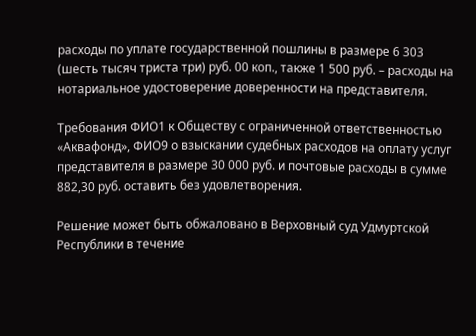расходы по уплате государственной пошлины в размере 6 303 (шесть тысяч триста три) руб. 00 коп., также 1 500 руб. – расходы на нотариальное удостоверение доверенности на представителя.

Требования ФИО1 к Обществу с ограниченной ответственностью «Аквафонд», ФИО9 о взыскании судебных расходов на оплату услуг представителя в размере 30 000 руб. и почтовые расходы в сумме 882,30 руб. оставить без удовлетворения.

Решение может быть обжаловано в Верховный суд Удмуртской Республики в течение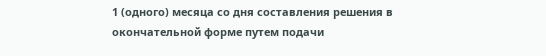1 (одного) месяца со дня составления решения в окончательной форме путем подачи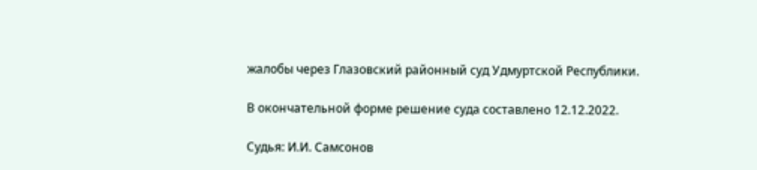жалобы через Глазовский районный суд Удмуртской Республики.

В окончательной форме решение суда составлено 12.12.2022.

Судья: И.И. Самсонов